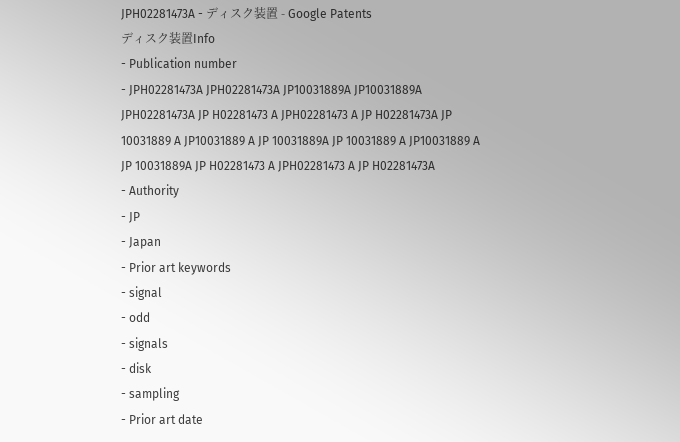JPH02281473A - ディスク装置 - Google Patents
ディスク装置Info
- Publication number
- JPH02281473A JPH02281473A JP10031889A JP10031889A JPH02281473A JP H02281473 A JPH02281473 A JP H02281473A JP 10031889 A JP10031889 A JP 10031889A JP 10031889 A JP10031889 A JP 10031889A JP H02281473 A JPH02281473 A JP H02281473A
- Authority
- JP
- Japan
- Prior art keywords
- signal
- odd
- signals
- disk
- sampling
- Prior art date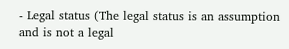- Legal status (The legal status is an assumption and is not a legal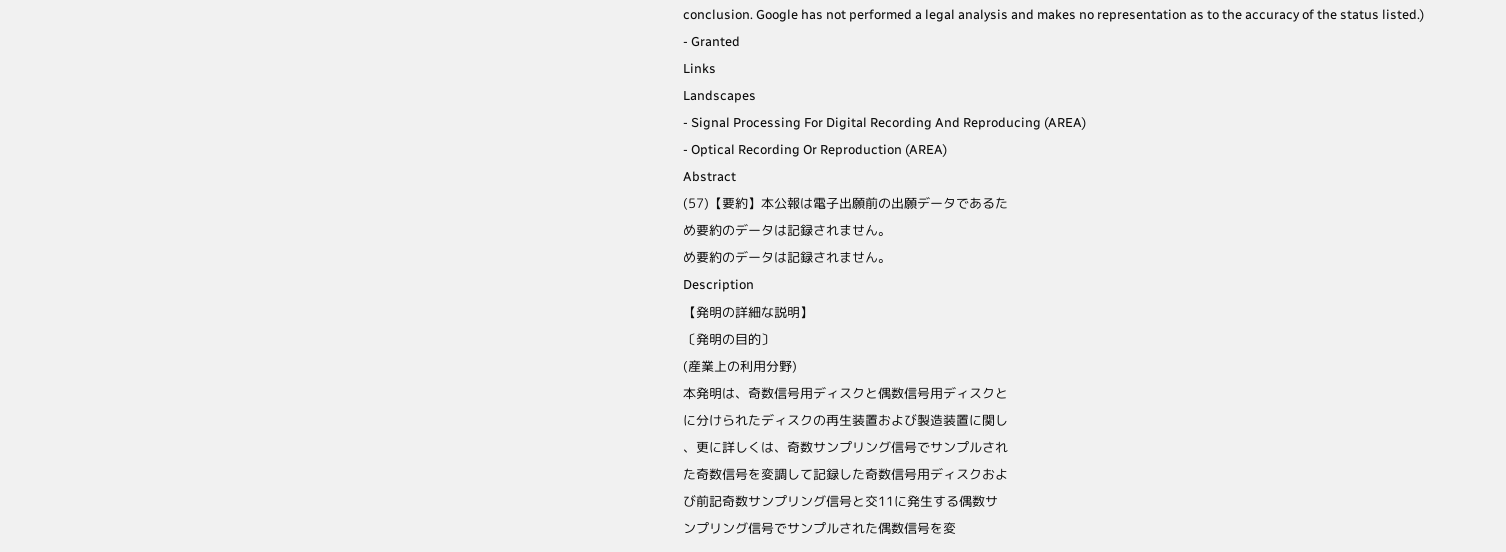conclusion. Google has not performed a legal analysis and makes no representation as to the accuracy of the status listed.)
- Granted
Links
Landscapes
- Signal Processing For Digital Recording And Reproducing (AREA)
- Optical Recording Or Reproduction (AREA)
Abstract
(57)【要約】本公報は電子出願前の出願データであるた
め要約のデータは記録されません。
め要約のデータは記録されません。
Description
【発明の詳細な説明】
〔発明の目的〕
(産業上の利用分野)
本発明は、奇数信号用ディスクと偶数信号用ディスクと
に分けられたディスクの再生装置および製造装置に関し
、更に詳しくは、奇数サンプリング信号でサンプルされ
た奇数信号を変調して記録した奇数信号用ディスクおよ
び前記奇数サンプリング信号と交11に発生する偶数サ
ンプリング信号でサンプルされた偶数信号を変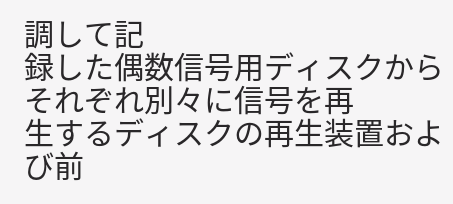調して記
録した偶数信号用ディスクからそれぞれ別々に信号を再
生するディスクの再生装置および前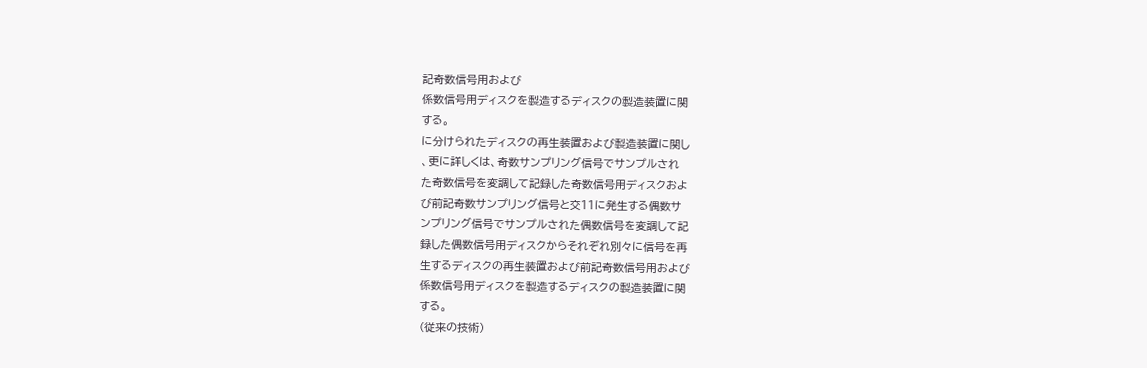記奇数信号用および
係数信号用ディスクを製造するディスクの製造装置に関
する。
に分けられたディスクの再生装置および製造装置に関し
、更に詳しくは、奇数サンプリング信号でサンプルされ
た奇数信号を変調して記録した奇数信号用ディスクおよ
び前記奇数サンプリング信号と交11に発生する偶数サ
ンプリング信号でサンプルされた偶数信号を変調して記
録した偶数信号用ディスクからそれぞれ別々に信号を再
生するディスクの再生装置および前記奇数信号用および
係数信号用ディスクを製造するディスクの製造装置に関
する。
(従来の技術)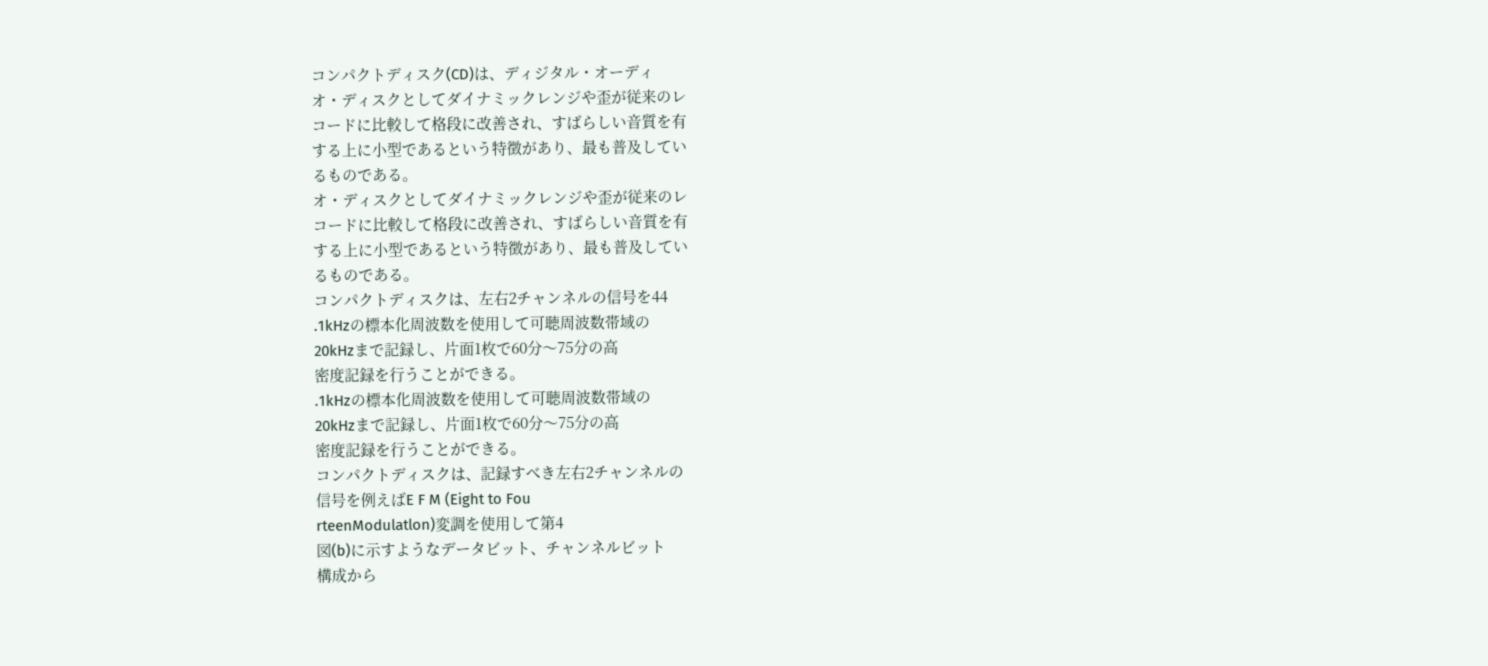コンパクトディスク(CD)は、ディジタル・オーディ
オ・ディスクとしてダイナミックレンジや歪が従来のレ
コードに比較して格段に改善され、すばらしい音質を有
する上に小型であるという特徴があり、最も普及してい
るものである。
オ・ディスクとしてダイナミックレンジや歪が従来のレ
コードに比較して格段に改善され、すばらしい音質を有
する上に小型であるという特徴があり、最も普及してい
るものである。
コンパクトディスクは、左右2チャンネルの信号を44
.1kHzの標本化周波数を使用して可聴周波数帯域の
20kHzまで記録し、片面1枚で60分〜75分の高
密度記録を行うことができる。
.1kHzの標本化周波数を使用して可聴周波数帯域の
20kHzまで記録し、片面1枚で60分〜75分の高
密度記録を行うことができる。
コンパクトディスクは、記録すべき左右2チャンネルの
信号を例えばE F M (Eight to Fou
rteenModulatlon)変調を使用して第4
図(b)に示すようなデータビット、チャンネルビット
構成から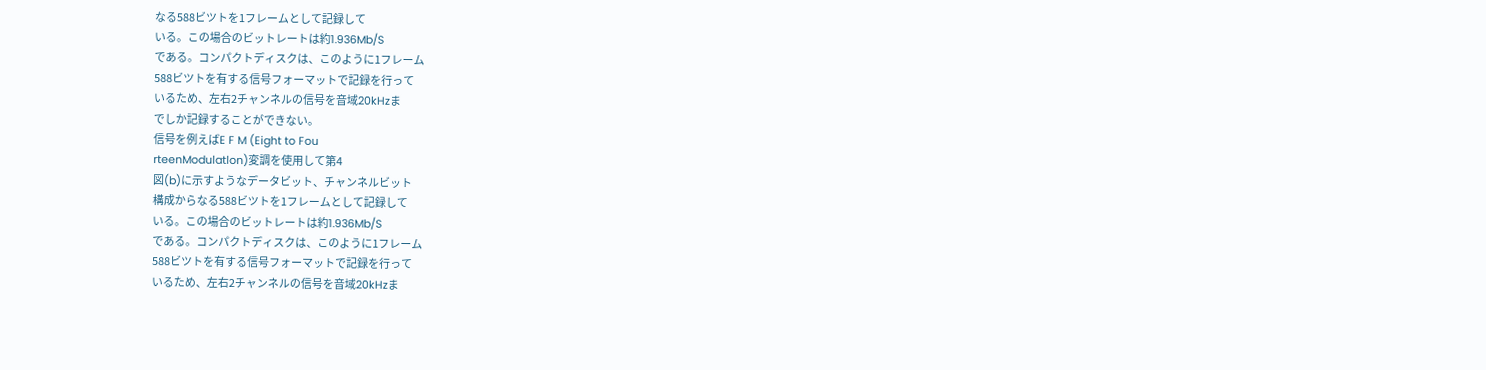なる588ビツトを1フレームとして記録して
いる。この場合のビットレートは約1.936Mb/S
である。コンパクトディスクは、このように1フレーム
588ビツトを有する信号フォーマットで記録を行って
いるため、左右2チャンネルの信号を音域20kHzま
でしか記録することができない。
信号を例えばE F M (Eight to Fou
rteenModulatlon)変調を使用して第4
図(b)に示すようなデータビット、チャンネルビット
構成からなる588ビツトを1フレームとして記録して
いる。この場合のビットレートは約1.936Mb/S
である。コンパクトディスクは、このように1フレーム
588ビツトを有する信号フォーマットで記録を行って
いるため、左右2チャンネルの信号を音域20kHzま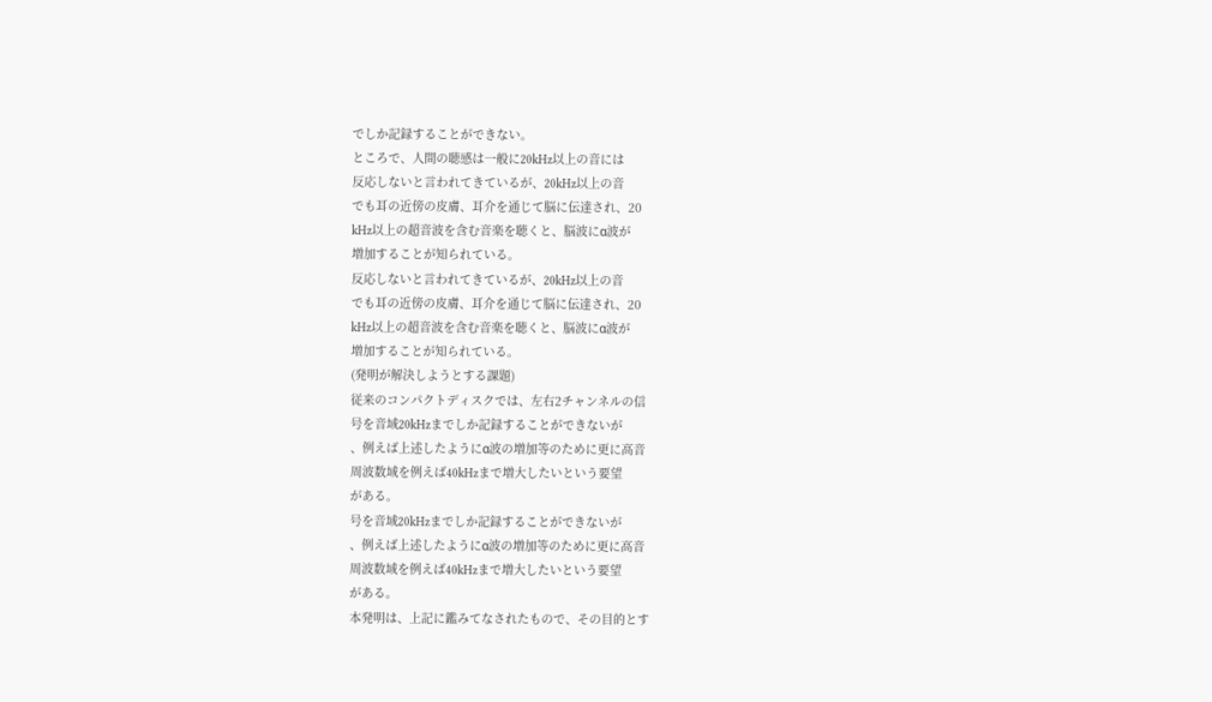でしか記録することができない。
ところで、人間の聴感は一般に20kHz以上の音には
反応しないと言われてきているが、20kHz以上の音
でも耳の近傍の皮膚、耳介を通じて脳に伝達され、20
kHz以上の超音波を含む音楽を聴くと、脳波にα波が
増加することが知られている。
反応しないと言われてきているが、20kHz以上の音
でも耳の近傍の皮膚、耳介を通じて脳に伝達され、20
kHz以上の超音波を含む音楽を聴くと、脳波にα波が
増加することが知られている。
(発明が解決しようとする課題)
従来のコンパクトディスクでは、左右2チャンネルの信
号を音域20kHzまでしか記録することができないが
、例えば上述したようにα波の増加等のために更に高音
周波数域を例えば40kHzまで増大したいという要望
がある。
号を音域20kHzまでしか記録することができないが
、例えば上述したようにα波の増加等のために更に高音
周波数域を例えば40kHzまで増大したいという要望
がある。
本発明は、上記に鑑みてなされたもので、その目的とす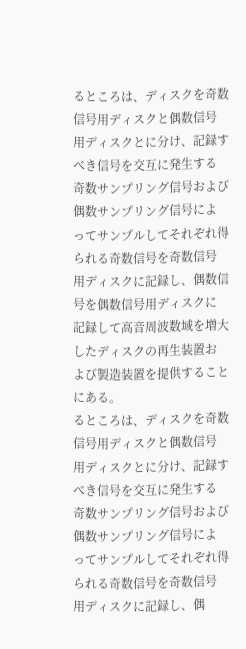るところは、ディスクを奇数信号用ディスクと偶数信号
用ディスクとに分け、記録すべき信号を交互に発生する
奇数サンプリング信号および偶数サンプリング信号によ
ってサンプルしてそれぞれ得られる奇数信号を奇数信号
用ディスクに記録し、偶数信号を偶数信号用ディスクに
記録して高音周波数域を増大したディスクの再生装置お
よび製造装置を提供することにある。
るところは、ディスクを奇数信号用ディスクと偶数信号
用ディスクとに分け、記録すべき信号を交互に発生する
奇数サンプリング信号および偶数サンプリング信号によ
ってサンプルしてそれぞれ得られる奇数信号を奇数信号
用ディスクに記録し、偶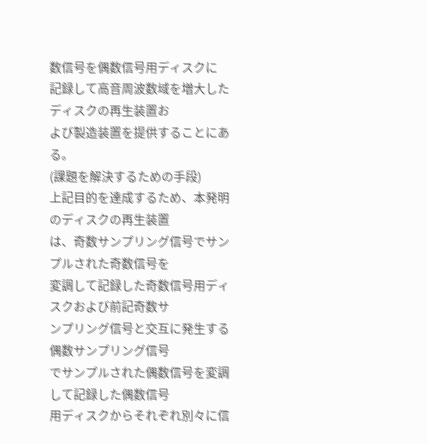数信号を偶数信号用ディスクに
記録して高音周波数域を増大したディスクの再生装置お
よび製造装置を提供することにある。
(課題を解決するための手段)
上記目的を達成するため、本発明のディスクの再生装置
は、奇数サンプリング信号でサンプルされた奇数信号を
変調して記録した奇数信号用ディスクおよび前記奇数サ
ンプリング信号と交互に発生する偶数サンプリング信号
でサンプルされた偶数信号を変調して記録した偶数信号
用ディスクからそれぞれ別々に信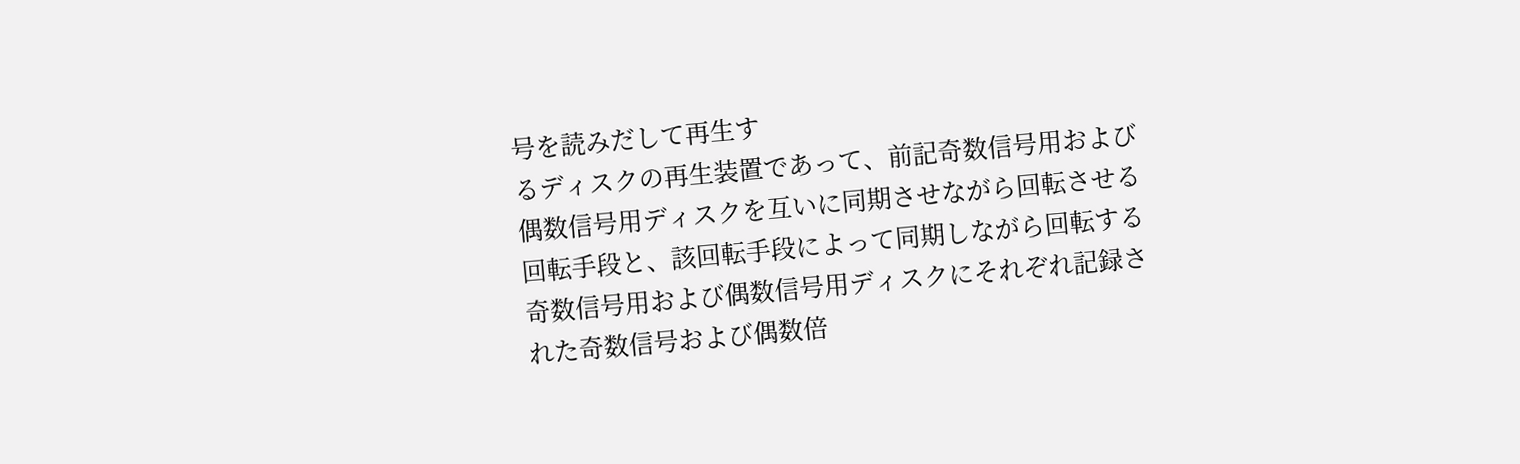号を読みだして再生す
るディスクの再生装置であって、前記奇数信号用および
偶数信号用ディスクを互いに同期させながら回転させる
回転手段と、該回転手段によって同期しながら回転する
奇数信号用および偶数信号用ディスクにそれぞれ記録さ
れた奇数信号および偶数倍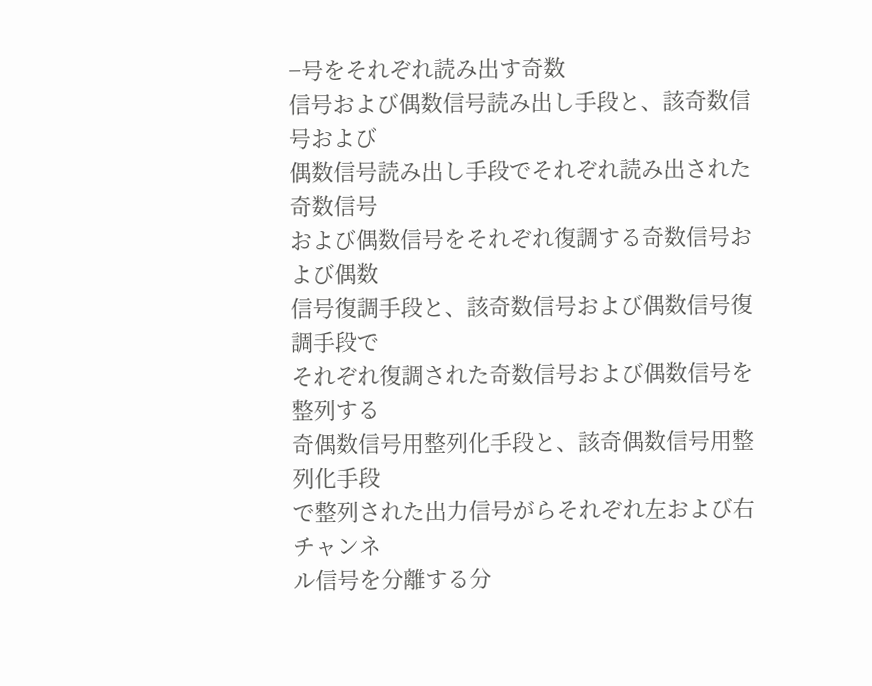−号をそれぞれ読み出す奇数
信号および偶数信号読み出し手段と、該奇数信号および
偶数信号読み出し手段でそれぞれ読み出された奇数信号
および偶数信号をそれぞれ復調する奇数信号および偶数
信号復調手段と、該奇数信号および偶数信号復調手段で
それぞれ復調された奇数信号および偶数信号を整列する
奇偶数信号用整列化手段と、該奇偶数信号用整列化手段
で整列された出力信号がらそれぞれ左および右チャンネ
ル信号を分離する分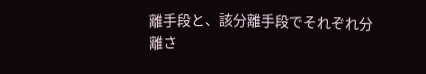離手段と、該分離手段でそれぞれ分
離さ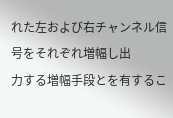れた左および右チャンネル信号をそれぞれ増幅し出
力する増幅手段とを有するこ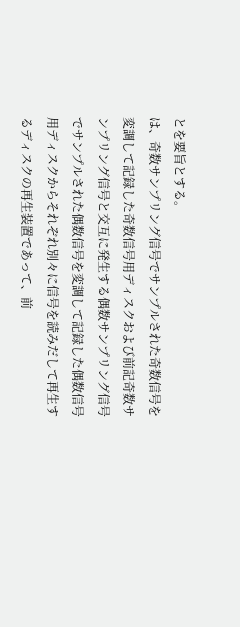とを要旨とする。
は、奇数サンプリング信号でサンプルされた奇数信号を
変調して記録した奇数信号用ディスクおよび前記奇数サ
ンプリング信号と交互に発生する偶数サンプリング信号
でサンプルされた偶数信号を変調して記録した偶数信号
用ディスクからそれぞれ別々に信号を読みだして再生す
るディスクの再生装置であって、前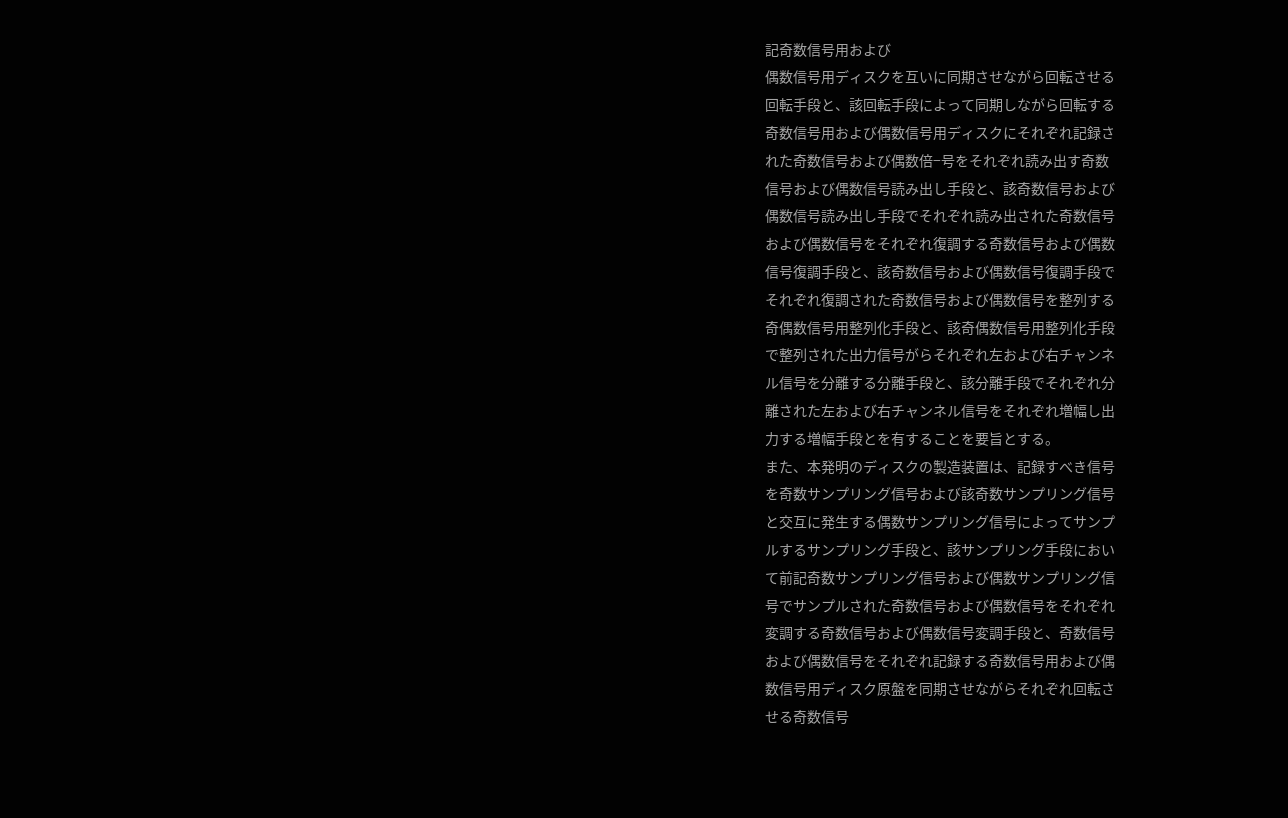記奇数信号用および
偶数信号用ディスクを互いに同期させながら回転させる
回転手段と、該回転手段によって同期しながら回転する
奇数信号用および偶数信号用ディスクにそれぞれ記録さ
れた奇数信号および偶数倍−号をそれぞれ読み出す奇数
信号および偶数信号読み出し手段と、該奇数信号および
偶数信号読み出し手段でそれぞれ読み出された奇数信号
および偶数信号をそれぞれ復調する奇数信号および偶数
信号復調手段と、該奇数信号および偶数信号復調手段で
それぞれ復調された奇数信号および偶数信号を整列する
奇偶数信号用整列化手段と、該奇偶数信号用整列化手段
で整列された出力信号がらそれぞれ左および右チャンネ
ル信号を分離する分離手段と、該分離手段でそれぞれ分
離された左および右チャンネル信号をそれぞれ増幅し出
力する増幅手段とを有することを要旨とする。
また、本発明のディスクの製造装置は、記録すべき信号
を奇数サンプリング信号および該奇数サンプリング信号
と交互に発生する偶数サンプリング信号によってサンプ
ルするサンプリング手段と、該サンプリング手段におい
て前記奇数サンプリング信号および偶数サンプリング信
号でサンプルされた奇数信号および偶数信号をそれぞれ
変調する奇数信号および偶数信号変調手段と、奇数信号
および偶数信号をそれぞれ記録する奇数信号用および偶
数信号用ディスク原盤を同期させながらそれぞれ回転さ
せる奇数信号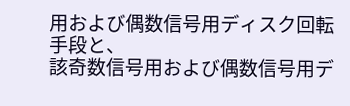用および偶数信号用ディスク回転手段と、
該奇数信号用および偶数信号用デ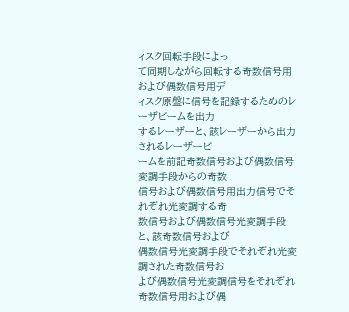ィスク回転手段によっ
て同期しながら回転する奇数信号用および偶数信号用デ
ィスク原盤に信号を記録するためのレーザビームを出力
するレーザーと、該レーザーから出力されるレーザービ
ームを前記奇数信号および偶数信号変調手段からの奇数
信号および偶数信号用出力信号でそれぞれ光変調する奇
数信号および偶数信号光変調手段と、該奇数信号および
偶数信号光変調手段でそれぞれ光変調された奇数信号お
よび偶数信号光変調信号をそれぞれ奇数信号用および偶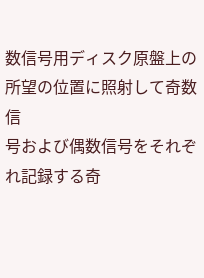数信号用ディスク原盤上の所望の位置に照射して奇数信
号および偶数信号をそれぞれ記録する奇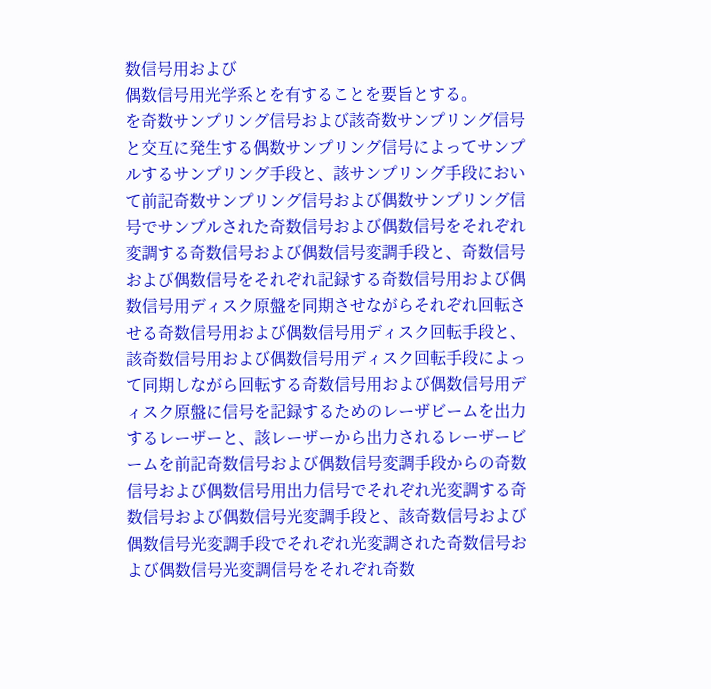数信号用および
偶数信号用光学系とを有することを要旨とする。
を奇数サンプリング信号および該奇数サンプリング信号
と交互に発生する偶数サンプリング信号によってサンプ
ルするサンプリング手段と、該サンプリング手段におい
て前記奇数サンプリング信号および偶数サンプリング信
号でサンプルされた奇数信号および偶数信号をそれぞれ
変調する奇数信号および偶数信号変調手段と、奇数信号
および偶数信号をそれぞれ記録する奇数信号用および偶
数信号用ディスク原盤を同期させながらそれぞれ回転さ
せる奇数信号用および偶数信号用ディスク回転手段と、
該奇数信号用および偶数信号用ディスク回転手段によっ
て同期しながら回転する奇数信号用および偶数信号用デ
ィスク原盤に信号を記録するためのレーザビームを出力
するレーザーと、該レーザーから出力されるレーザービ
ームを前記奇数信号および偶数信号変調手段からの奇数
信号および偶数信号用出力信号でそれぞれ光変調する奇
数信号および偶数信号光変調手段と、該奇数信号および
偶数信号光変調手段でそれぞれ光変調された奇数信号お
よび偶数信号光変調信号をそれぞれ奇数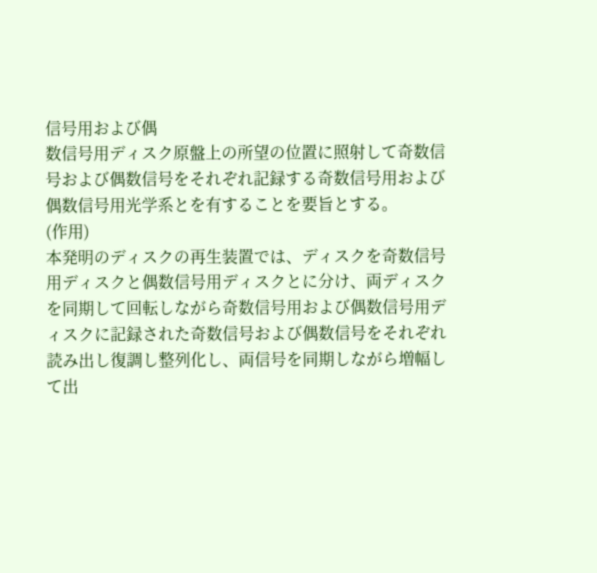信号用および偶
数信号用ディスク原盤上の所望の位置に照射して奇数信
号および偶数信号をそれぞれ記録する奇数信号用および
偶数信号用光学系とを有することを要旨とする。
(作用)
本発明のディスクの再生装置では、ディスクを奇数信号
用ディスクと偶数信号用ディスクとに分け、両ディスク
を同期して回転しながら奇数信号用および偶数信号用デ
ィスクに記録された奇数信号および偶数信号をそれぞれ
読み出し復調し整列化し、両信号を同期しながら増幅し
て出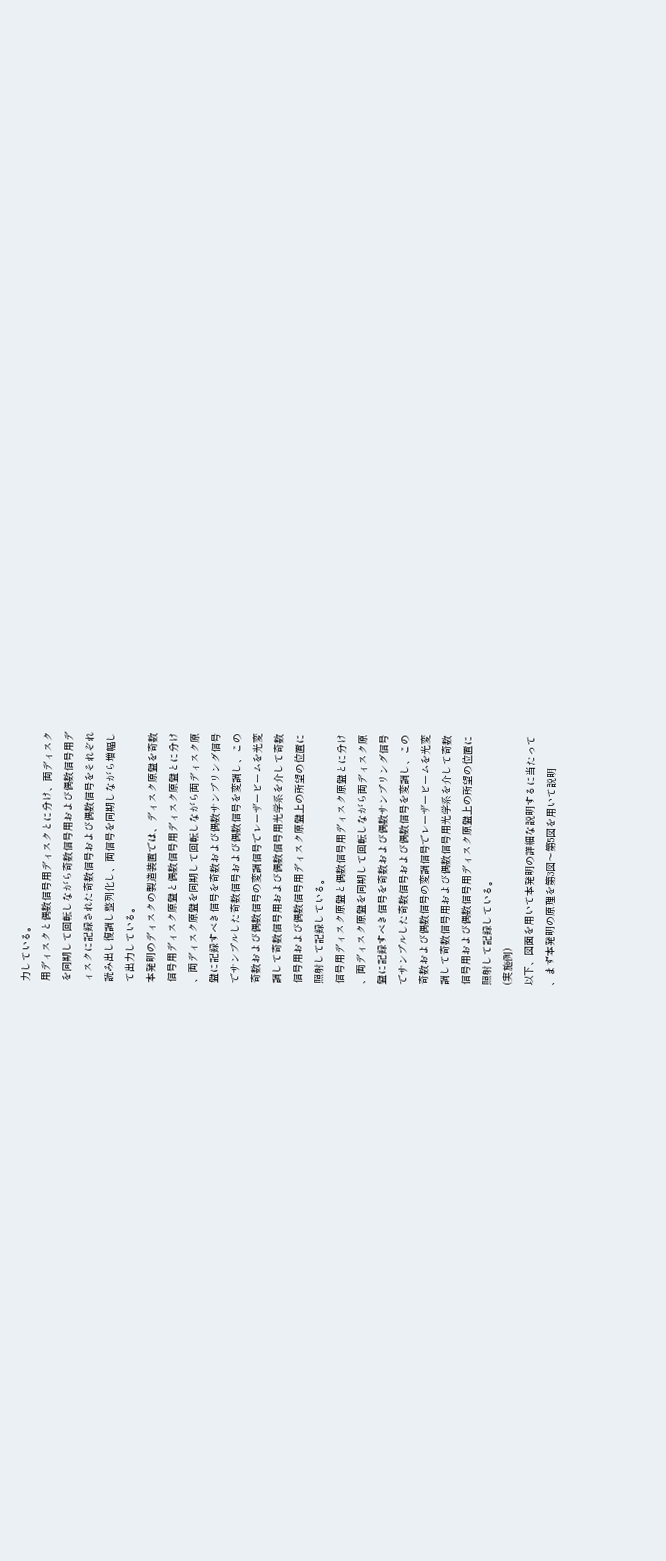力している。
用ディスクと偶数信号用ディスクとに分け、両ディスク
を同期して回転しながら奇数信号用および偶数信号用デ
ィスクに記録された奇数信号および偶数信号をそれぞれ
読み出し復調し整列化し、両信号を同期しながら増幅し
て出力している。
本発明のディスクの製造装置では、ディスク原盤を奇数
信号用ディスク原盤と偶数信号用ディスク原盤とに分け
、両ディスク原盤を同期して回転しながら両ディスク原
盤に記録すべき信号を奇数および偶数サンプリング信号
でサンプルした奇数信号および偶数信号を変調し、この
奇数および偶数信号の変調信号でレーザービームを光変
調して奇数信号用および偶数信号用光学系を介して奇数
信号用および偶数信号用ディスク原盤上の所望の位置に
照射して記録している。
信号用ディスク原盤と偶数信号用ディスク原盤とに分け
、両ディスク原盤を同期して回転しながら両ディスク原
盤に記録すべき信号を奇数および偶数サンプリング信号
でサンプルした奇数信号および偶数信号を変調し、この
奇数および偶数信号の変調信号でレーザービームを光変
調して奇数信号用および偶数信号用光学系を介して奇数
信号用および偶数信号用ディスク原盤上の所望の位置に
照射して記録している。
(実施例)
以下、図面を用いて本発明の詳細な説明するに当たって
、まず本発明の原理を第3図〜第5図を用いて説明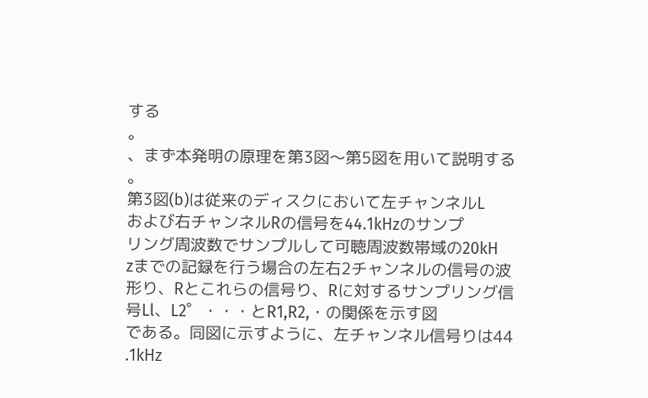する
。
、まず本発明の原理を第3図〜第5図を用いて説明する
。
第3図(b)は従来のディスクにおいて左チャンネルL
および右チャンネルRの信号を44.1kHzのサンプ
リング周波数でサンプルして可聴周波数帯域の20kH
zまでの記録を行う場合の左右2チャンネルの信号の波
形り、Rとこれらの信号り、Rに対するサンプリング信
号Ll、L2゜・・・とR1,R2,・の関係を示す図
である。同図に示すように、左チャンネル信号りは44
.1kHz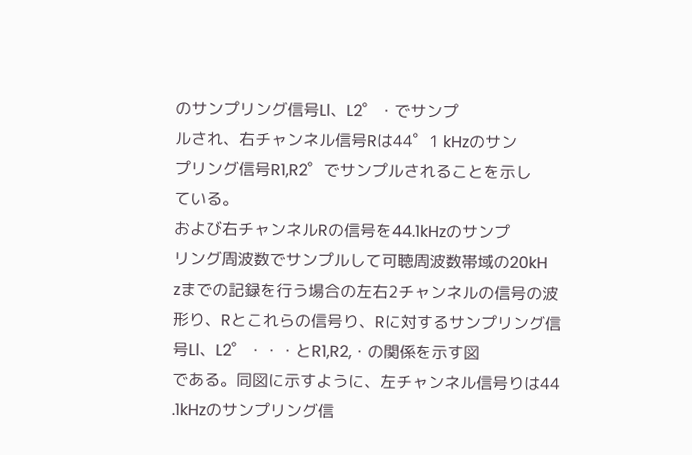のサンプリング信号Ll、L2゜・でサンプ
ルされ、右チャンネル信号Rは44゜1 kHzのサン
プリング信号R1,R2゜でサンプルされることを示し
ている。
および右チャンネルRの信号を44.1kHzのサンプ
リング周波数でサンプルして可聴周波数帯域の20kH
zまでの記録を行う場合の左右2チャンネルの信号の波
形り、Rとこれらの信号り、Rに対するサンプリング信
号Ll、L2゜・・・とR1,R2,・の関係を示す図
である。同図に示すように、左チャンネル信号りは44
.1kHzのサンプリング信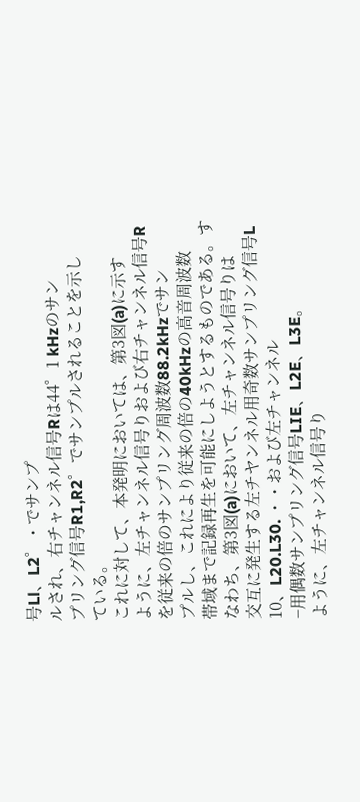号Ll、L2゜・でサンプ
ルされ、右チャンネル信号Rは44゜1 kHzのサン
プリング信号R1,R2゜でサンプルされることを示し
ている。
これに対して、本発明においては、第3図(a)に示す
ように、左チャンネル信号りおよび右チャンネル信号R
を従来の倍のサンプリング周波数88.2kHzでサン
プルし、これにより従来の倍の40kHzの高音周波数
帯域まで記録再生を可能にしようとするものである。す
なわち、第3図(a)において、左チャンネル信号りは
交互に発生する左チヤンネル用奇数サンプリング信号L
10、L20.L30. ・・および左チャンネル
−用偶数サンプリング信号LIE、L2E、L3E。
ように、左チャンネル信号り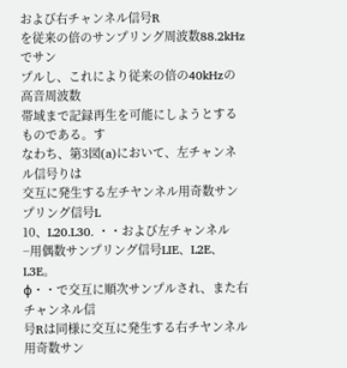および右チャンネル信号R
を従来の倍のサンプリング周波数88.2kHzでサン
プルし、これにより従来の倍の40kHzの高音周波数
帯域まで記録再生を可能にしようとするものである。す
なわち、第3図(a)において、左チャンネル信号りは
交互に発生する左チヤンネル用奇数サンプリング信号L
10、L20.L30. ・・および左チャンネル
−用偶数サンプリング信号LIE、L2E、L3E。
φ・・で交互に順次サンプルされ、また右チャンネル信
号Rは同様に交互に発生する右チヤンネル用奇数サン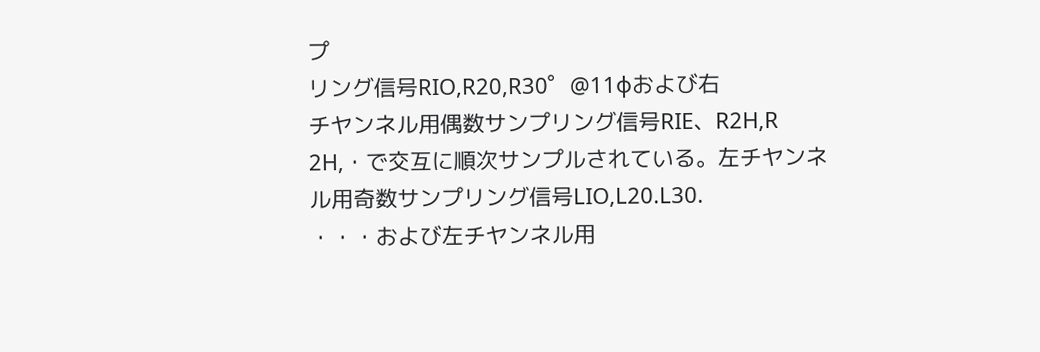プ
リング信号RIO,R20,R30゜@11φおよび右
チヤンネル用偶数サンプリング信号RIE、R2H,R
2H,・で交互に順次サンプルされている。左チヤンネ
ル用奇数サンプリング信号LIO,L20.L30.
・・・および左チヤンネル用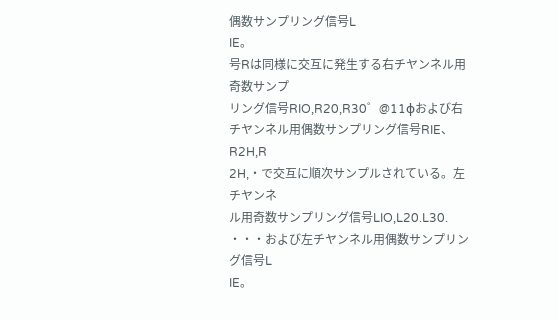偶数サンプリング信号L
IE。
号Rは同様に交互に発生する右チヤンネル用奇数サンプ
リング信号RIO,R20,R30゜@11φおよび右
チヤンネル用偶数サンプリング信号RIE、R2H,R
2H,・で交互に順次サンプルされている。左チヤンネ
ル用奇数サンプリング信号LIO,L20.L30.
・・・および左チヤンネル用偶数サンプリング信号L
IE。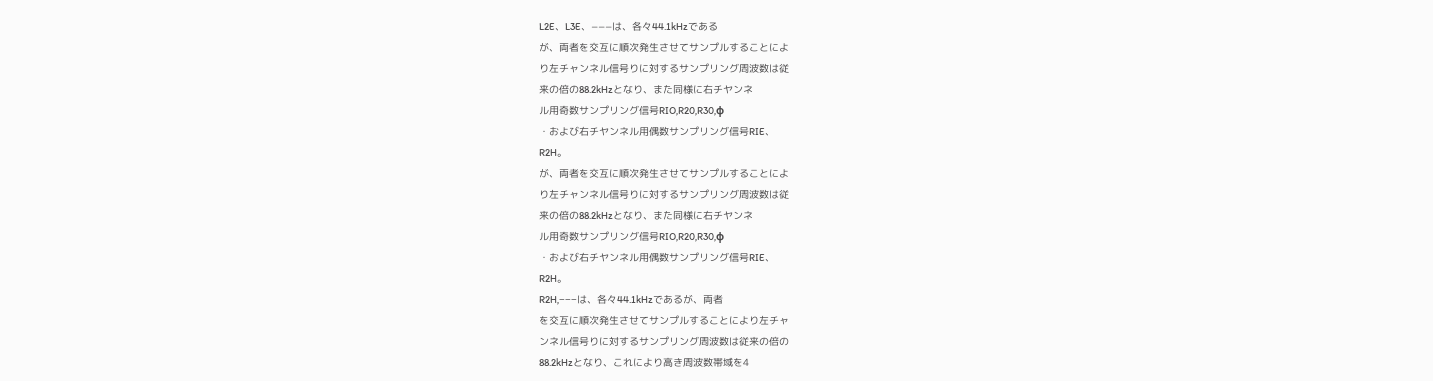L2E、L3E、−−−は、各々44.1kHzである
が、両者を交互に順次発生させてサンプルすることによ
り左チャンネル信号りに対するサンプリング周波数は従
来の倍の88.2kHzとなり、また同様に右チヤンネ
ル用奇数サンプリング信号RIO,R20,R30,φ
・および右チヤンネル用偶数サンプリング信号RIE、
R2H。
が、両者を交互に順次発生させてサンプルすることによ
り左チャンネル信号りに対するサンプリング周波数は従
来の倍の88.2kHzとなり、また同様に右チヤンネ
ル用奇数サンプリング信号RIO,R20,R30,φ
・および右チヤンネル用偶数サンプリング信号RIE、
R2H。
R2H,−−−は、各々44.1kHzであるが、両者
を交互に順次発生させてサンプルすることにより左チャ
ンネル信号りに対するサンプリング周波数は従来の倍の
88.2kHzとなり、これにより高き周波数帯域を4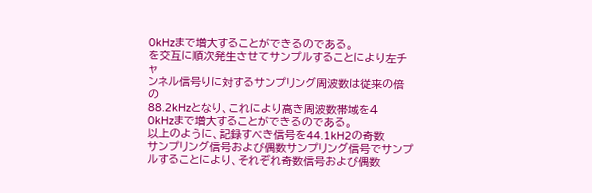0kHzまで増大することができるのである。
を交互に順次発生させてサンプルすることにより左チャ
ンネル信号りに対するサンプリング周波数は従来の倍の
88.2kHzとなり、これにより高き周波数帯域を4
0kHzまで増大することができるのである。
以上のように、記録すべき信号を44.1kH2の奇数
サンプリング信号および偶数サンプリング信号でサンプ
ルすることにより、それぞれ奇数信号および偶数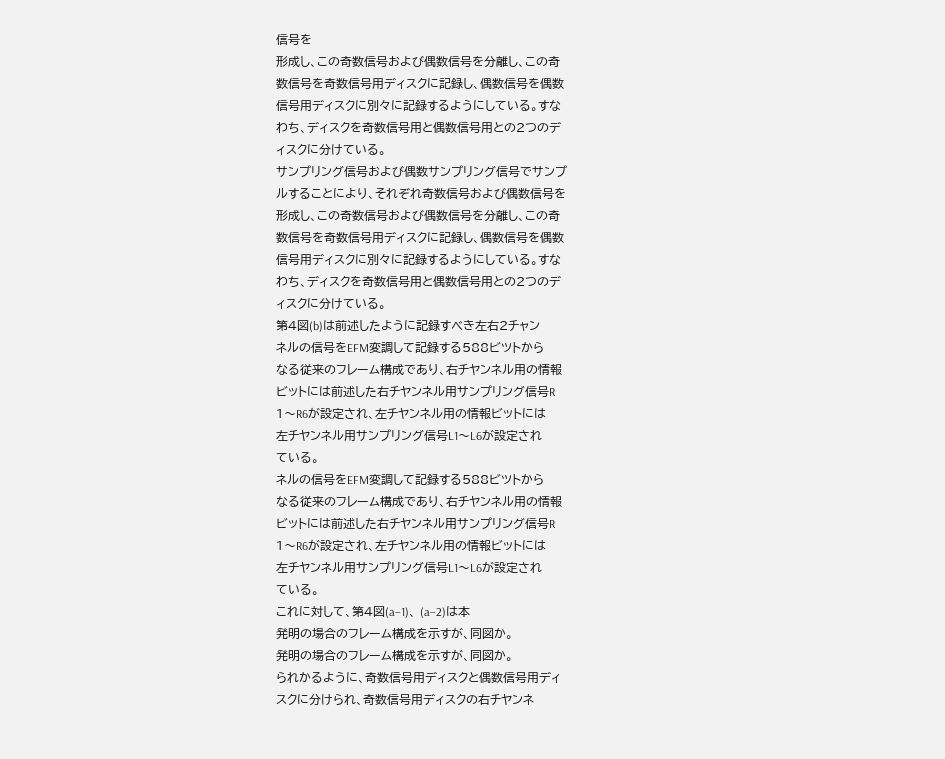信号を
形成し、この奇数信号および偶数信号を分離し、この奇
数信号を奇数信号用ディスクに記録し、偶数信号を偶数
信号用ディスクに別々に記録するようにしている。すな
わち、ディスクを奇数信号用と偶数信号用との2つのデ
ィスクに分けている。
サンプリング信号および偶数サンプリング信号でサンプ
ルすることにより、それぞれ奇数信号および偶数信号を
形成し、この奇数信号および偶数信号を分離し、この奇
数信号を奇数信号用ディスクに記録し、偶数信号を偶数
信号用ディスクに別々に記録するようにしている。すな
わち、ディスクを奇数信号用と偶数信号用との2つのデ
ィスクに分けている。
第4図(b)は前述したように記録すべき左右2チャン
ネルの信号をEFM変調して記録する588ビツトから
なる従来のフレーム構成であり、右チヤンネル用の情報
ビットには前述した右チヤンネル用サンプリング信号R
1〜R6が設定され、左チヤンネル用の情報ビットには
左チヤンネル用サンプリング信号L1〜L6が設定され
ている。
ネルの信号をEFM変調して記録する588ビツトから
なる従来のフレーム構成であり、右チヤンネル用の情報
ビットには前述した右チヤンネル用サンプリング信号R
1〜R6が設定され、左チヤンネル用の情報ビットには
左チヤンネル用サンプリング信号L1〜L6が設定され
ている。
これに対して、第4図(a−1)、 (a−2)は本
発明の場合のフレーム構成を示すが、同図か。
発明の場合のフレーム構成を示すが、同図か。
られかるように、奇数信号用ディスクと偶数信号用ディ
スクに分けられ、奇数信号用ディスクの右チヤンネ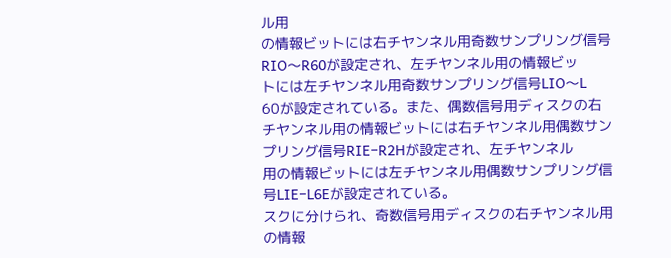ル用
の情報ビットには右チヤンネル用奇数サンプリング信号
RIO〜R60が設定され、左チヤンネル用の情報ビッ
トには左チヤンネル用奇数サンプリング信号LIO〜L
60が設定されている。また、偶数信号用ディスクの右
チヤンネル用の情報ビットには右チヤンネル用偶数サン
プリング信号RIE−R2Hが設定され、左チヤンネル
用の情報ビットには左チヤンネル用偶数サンプリング信
号LIE−L6Eが設定されている。
スクに分けられ、奇数信号用ディスクの右チヤンネル用
の情報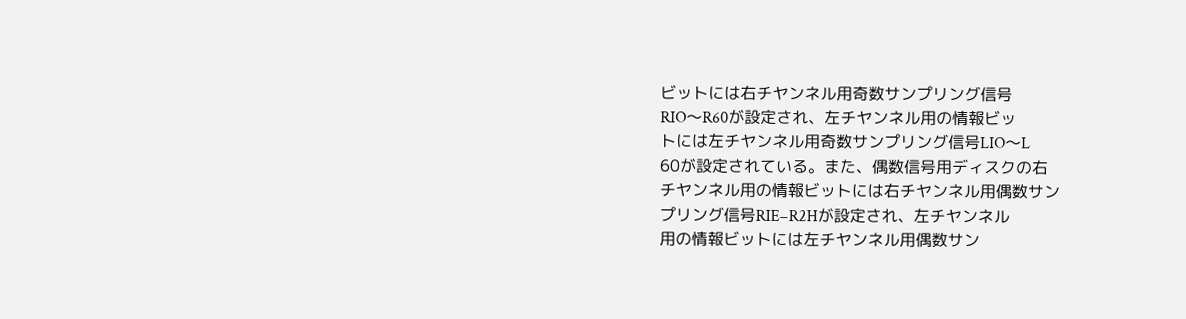ビットには右チヤンネル用奇数サンプリング信号
RIO〜R60が設定され、左チヤンネル用の情報ビッ
トには左チヤンネル用奇数サンプリング信号LIO〜L
60が設定されている。また、偶数信号用ディスクの右
チヤンネル用の情報ビットには右チヤンネル用偶数サン
プリング信号RIE−R2Hが設定され、左チヤンネル
用の情報ビットには左チヤンネル用偶数サン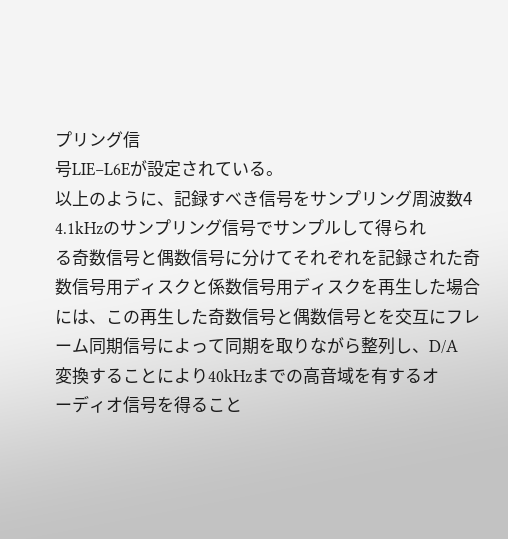プリング信
号LIE−L6Eが設定されている。
以上のように、記録すべき信号をサンプリング周波数4
4.1kHzのサンプリング信号でサンプルして得られ
る奇数信号と偶数信号に分けてそれぞれを記録された奇
数信号用ディスクと係数信号用ディスクを再生した場合
には、この再生した奇数信号と偶数信号とを交互にフレ
ーム同期信号によって同期を取りながら整列し、D/A
変換することにより40kHzまでの高音域を有するオ
ーディオ信号を得ること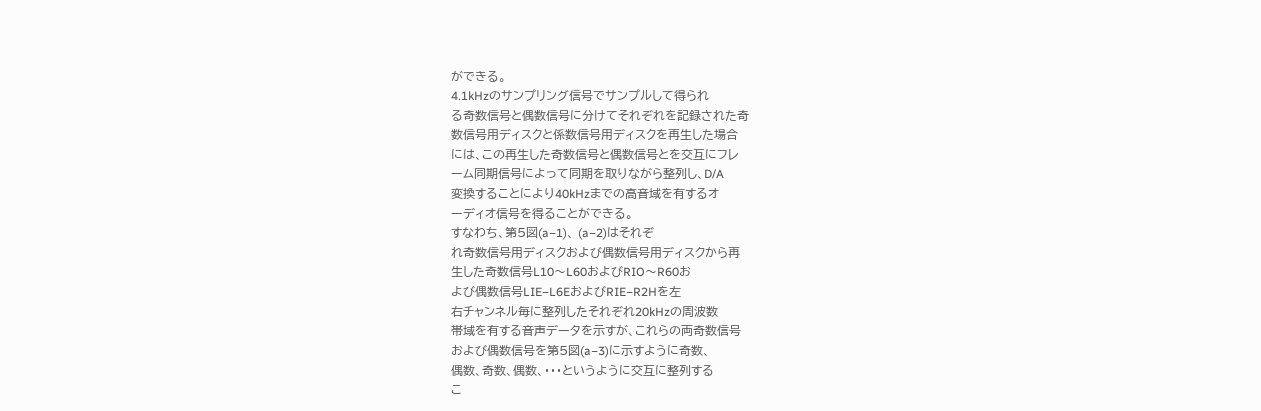ができる。
4.1kHzのサンプリング信号でサンプルして得られ
る奇数信号と偶数信号に分けてそれぞれを記録された奇
数信号用ディスクと係数信号用ディスクを再生した場合
には、この再生した奇数信号と偶数信号とを交互にフレ
ーム同期信号によって同期を取りながら整列し、D/A
変換することにより40kHzまでの高音域を有するオ
ーディオ信号を得ることができる。
すなわち、第5図(a−1)、 (a−2)はそれぞ
れ奇数信号用ディスクおよび偶数信号用ディスクから再
生した奇数信号L10〜L60およびRIO〜R60お
よび偶数信号LIE−L6EおよびRIE−R2Hを左
右チャンネル毎に整列したそれぞれ20kHzの周波数
帯域を有する音声データを示すが、これらの両奇数信号
および偶数信号を第5図(a−3)に示すように奇数、
偶数、奇数、偶数、・・・というように交互に整列する
こ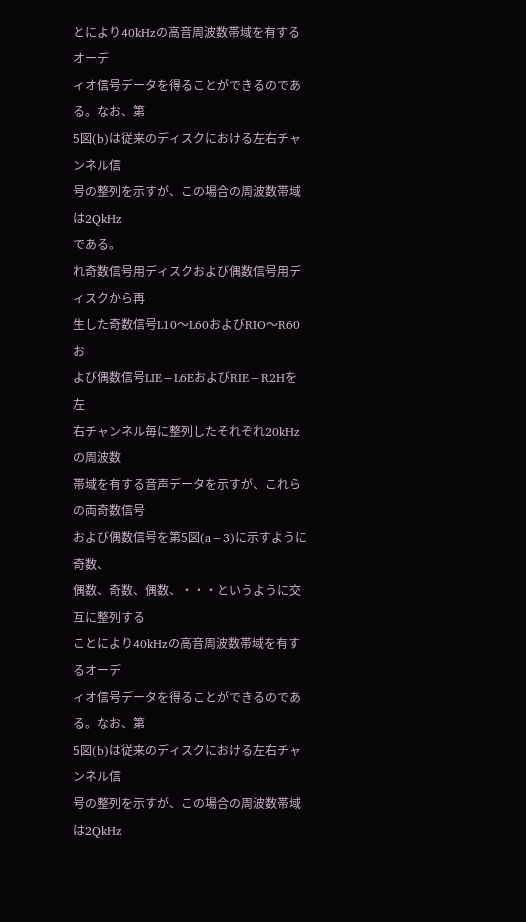とにより40kHzの高音周波数帯域を有するオーデ
ィオ信号データを得ることができるのである。なお、第
5図(b)は従来のディスクにおける左右チャンネル信
号の整列を示すが、この場合の周波数帯域は2QkHz
である。
れ奇数信号用ディスクおよび偶数信号用ディスクから再
生した奇数信号L10〜L60およびRIO〜R60お
よび偶数信号LIE−L6EおよびRIE−R2Hを左
右チャンネル毎に整列したそれぞれ20kHzの周波数
帯域を有する音声データを示すが、これらの両奇数信号
および偶数信号を第5図(a−3)に示すように奇数、
偶数、奇数、偶数、・・・というように交互に整列する
ことにより40kHzの高音周波数帯域を有するオーデ
ィオ信号データを得ることができるのである。なお、第
5図(b)は従来のディスクにおける左右チャンネル信
号の整列を示すが、この場合の周波数帯域は2QkHz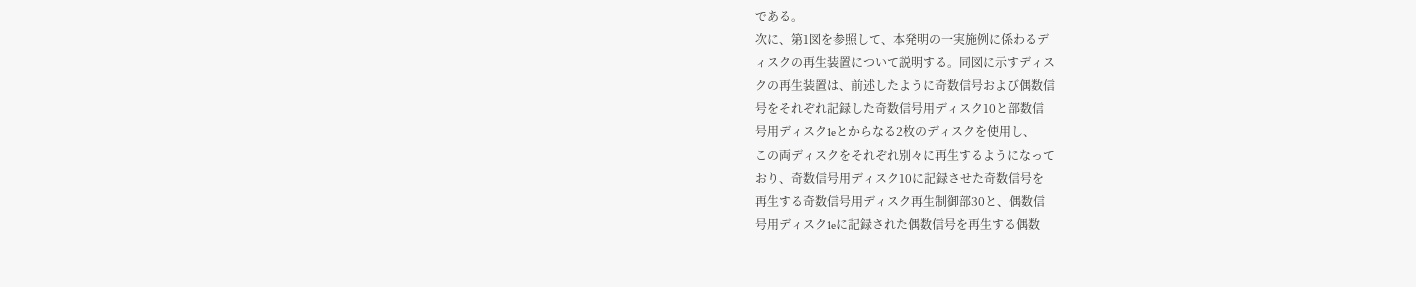である。
次に、第1図を参照して、本発明の一実施例に係わるデ
ィスクの再生装置について説明する。同図に示すディス
クの再生装置は、前述したように奇数信号および偶数信
号をそれぞれ記録した奇数信号用ディスク10と部数信
号用ディスク1eとからなる2枚のディスクを使用し、
この両ディスクをそれぞれ別々に再生するようになって
おり、奇数信号用ディスク10に記録させた奇数信号を
再生する奇数信号用ディスク再生制御部30と、偶数信
号用ディスク1eに記録された偶数信号を再生する偶数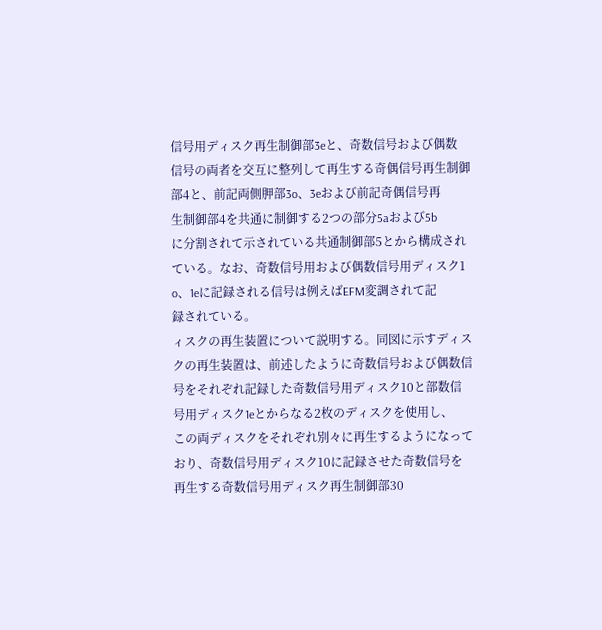信号用ディスク再生制御部3eと、奇数信号および偶数
信号の両者を交互に整列して再生する奇偶信号再生制御
部4と、前記両側胛部3o、3eおよび前記奇偶信号再
生制御部4を共通に制御する2つの部分5aおよび5b
に分割されて示されている共通制御部5とから構成され
ている。なお、奇数信号用および偶数信号用ディスク1
o、1eに記録される信号は例えばEFM変調されて記
録されている。
ィスクの再生装置について説明する。同図に示すディス
クの再生装置は、前述したように奇数信号および偶数信
号をそれぞれ記録した奇数信号用ディスク10と部数信
号用ディスク1eとからなる2枚のディスクを使用し、
この両ディスクをそれぞれ別々に再生するようになって
おり、奇数信号用ディスク10に記録させた奇数信号を
再生する奇数信号用ディスク再生制御部30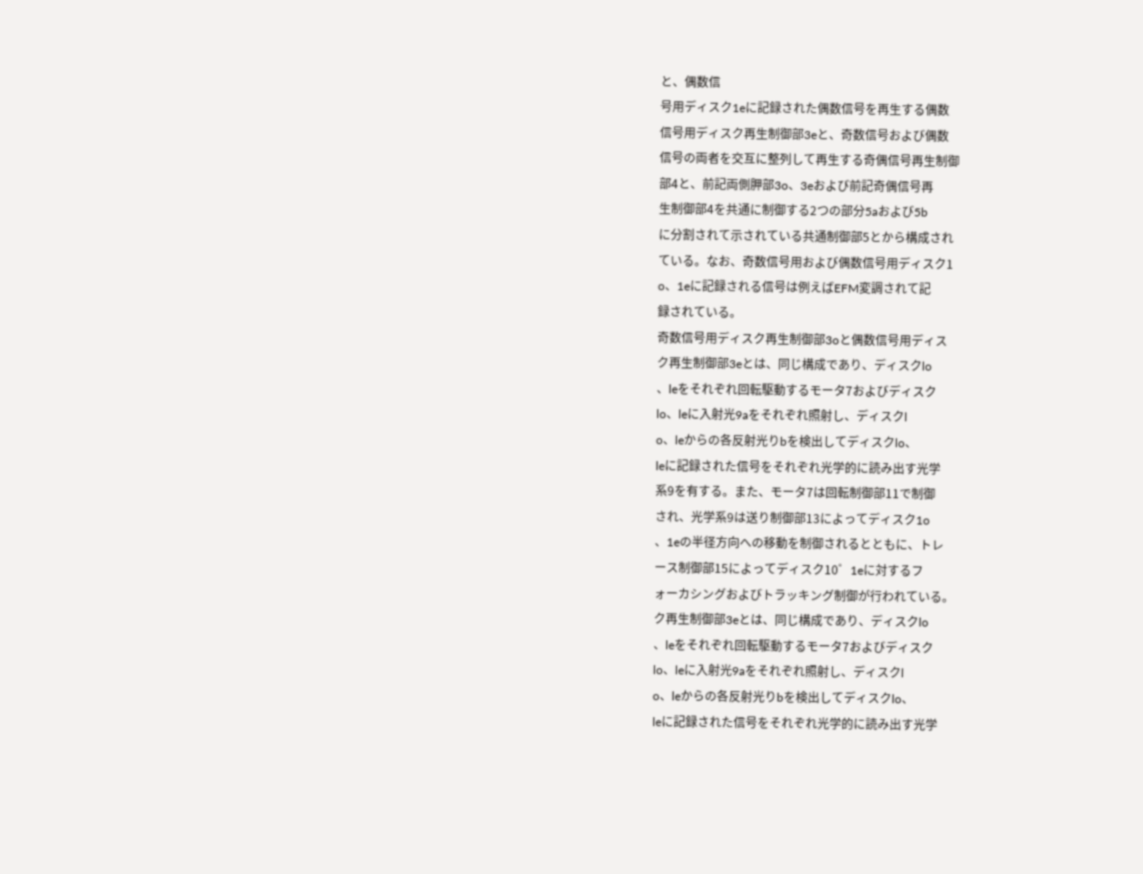と、偶数信
号用ディスク1eに記録された偶数信号を再生する偶数
信号用ディスク再生制御部3eと、奇数信号および偶数
信号の両者を交互に整列して再生する奇偶信号再生制御
部4と、前記両側胛部3o、3eおよび前記奇偶信号再
生制御部4を共通に制御する2つの部分5aおよび5b
に分割されて示されている共通制御部5とから構成され
ている。なお、奇数信号用および偶数信号用ディスク1
o、1eに記録される信号は例えばEFM変調されて記
録されている。
奇数信号用ディスク再生制御部3oと偶数信号用ディス
ク再生制御部3eとは、同じ構成であり、ディスクlo
、leをそれぞれ回転駆動するモータ7およびディスク
lo、leに入射光9aをそれぞれ照射し、ディスクl
o、leからの各反射光りbを検出してディスクlo、
leに記録された信号をそれぞれ光学的に読み出す光学
系9を有する。また、モータ7は回転制御部11で制御
され、光学系9は送り制御部13によってディスク1o
、1eの半径方向への移動を制御されるとともに、トレ
ース制御部15によってディスク10゜1eに対するフ
ォーカシングおよびトラッキング制御が行われている。
ク再生制御部3eとは、同じ構成であり、ディスクlo
、leをそれぞれ回転駆動するモータ7およびディスク
lo、leに入射光9aをそれぞれ照射し、ディスクl
o、leからの各反射光りbを検出してディスクlo、
leに記録された信号をそれぞれ光学的に読み出す光学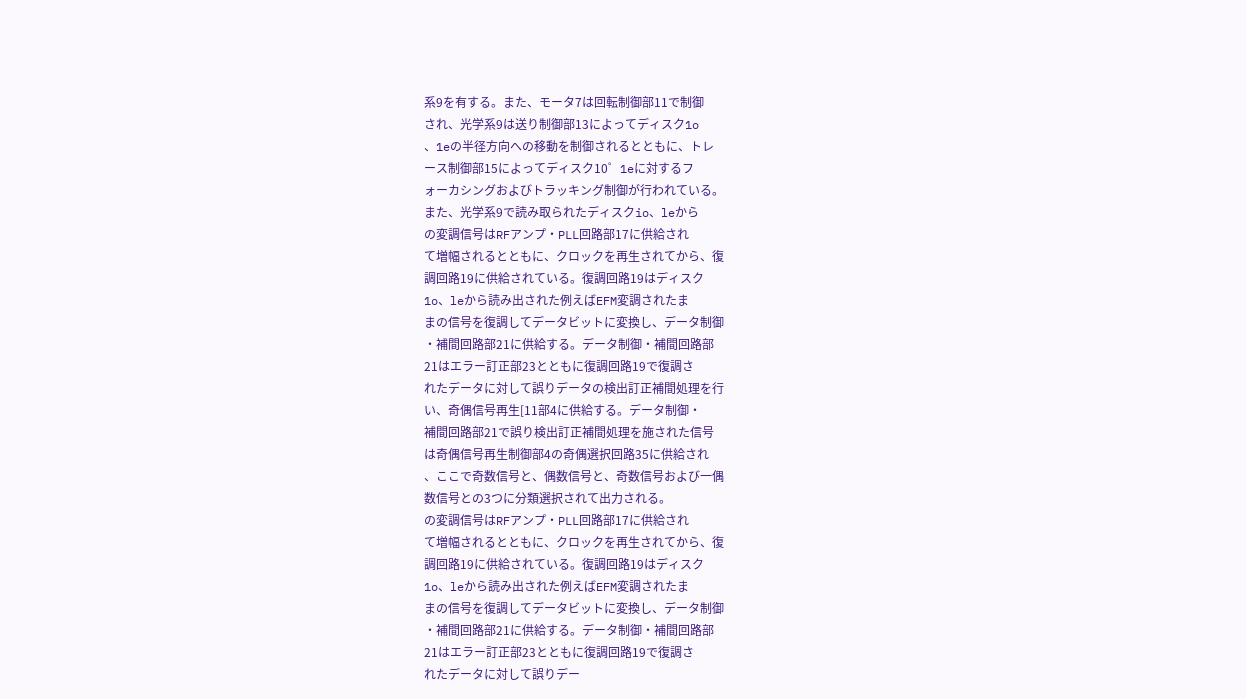系9を有する。また、モータ7は回転制御部11で制御
され、光学系9は送り制御部13によってディスク1o
、1eの半径方向への移動を制御されるとともに、トレ
ース制御部15によってディスク10゜1eに対するフ
ォーカシングおよびトラッキング制御が行われている。
また、光学系9で読み取られたディスクio、leから
の変調信号はRFアンプ・PLL回路部17に供給され
て増幅されるとともに、クロックを再生されてから、復
調回路19に供給されている。復調回路19はディスク
1o、leから読み出された例えばEFM変調されたま
まの信号を復調してデータビットに変換し、データ制御
・補間回路部21に供給する。データ制御・補間回路部
21はエラー訂正部23とともに復調回路19で復調さ
れたデータに対して誤りデータの検出訂正補間処理を行
い、奇偶信号再生[11部4に供給する。データ制御・
補間回路部21で誤り検出訂正補間処理を施された信号
は奇偶信号再生制御部4の奇偶選択回路35に供給され
、ここで奇数信号と、偶数信号と、奇数信号および一偶
数信号との3つに分類選択されて出力される。
の変調信号はRFアンプ・PLL回路部17に供給され
て増幅されるとともに、クロックを再生されてから、復
調回路19に供給されている。復調回路19はディスク
1o、leから読み出された例えばEFM変調されたま
まの信号を復調してデータビットに変換し、データ制御
・補間回路部21に供給する。データ制御・補間回路部
21はエラー訂正部23とともに復調回路19で復調さ
れたデータに対して誤りデー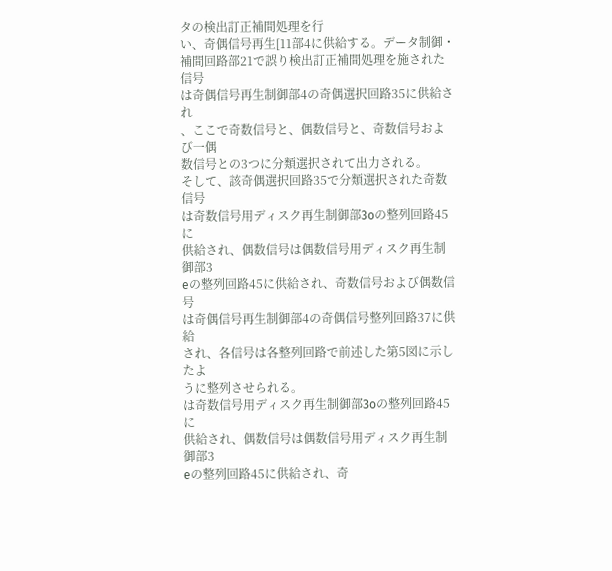タの検出訂正補間処理を行
い、奇偶信号再生[11部4に供給する。データ制御・
補間回路部21で誤り検出訂正補間処理を施された信号
は奇偶信号再生制御部4の奇偶選択回路35に供給され
、ここで奇数信号と、偶数信号と、奇数信号および一偶
数信号との3つに分類選択されて出力される。
そして、該奇偶選択回路35で分類選択された奇数信号
は奇数信号用ディスク再生制御部3oの整列回路45に
供給され、偶数信号は偶数信号用ディスク再生制御部3
eの整列回路45に供給され、奇数信号および偶数信号
は奇偶信号再生制御部4の奇偶信号整列回路37に供給
され、各信号は各整列回路で前述した第5図に示したよ
うに整列させられる。
は奇数信号用ディスク再生制御部3oの整列回路45に
供給され、偶数信号は偶数信号用ディスク再生制御部3
eの整列回路45に供給され、奇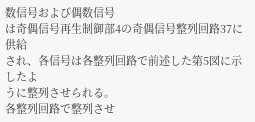数信号および偶数信号
は奇偶信号再生制御部4の奇偶信号整列回路37に供給
され、各信号は各整列回路で前述した第5図に示したよ
うに整列させられる。
各整列回路で整列させ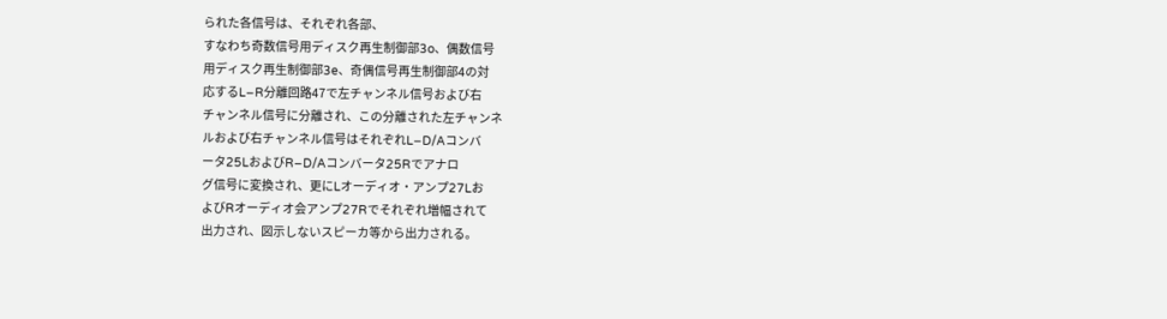られた各信号は、それぞれ各部、
すなわち奇数信号用ディスク再生制御部3o、偶数信号
用ディスク再生制御部3e、奇偶信号再生制御部4の対
応するL−R分離回路47で左チャンネル信号および右
チャンネル信号に分離され、この分離された左チャンネ
ルおよび右チャンネル信号はそれぞれL−D/Aコンバ
ータ25LおよびR−D/Aコンバータ25Rでアナロ
グ信号に変換され、更にLオーディオ・アンプ27Lお
よびRオーディオ会アンプ27Rでそれぞれ増幅されて
出力され、図示しないスピーカ等から出力される。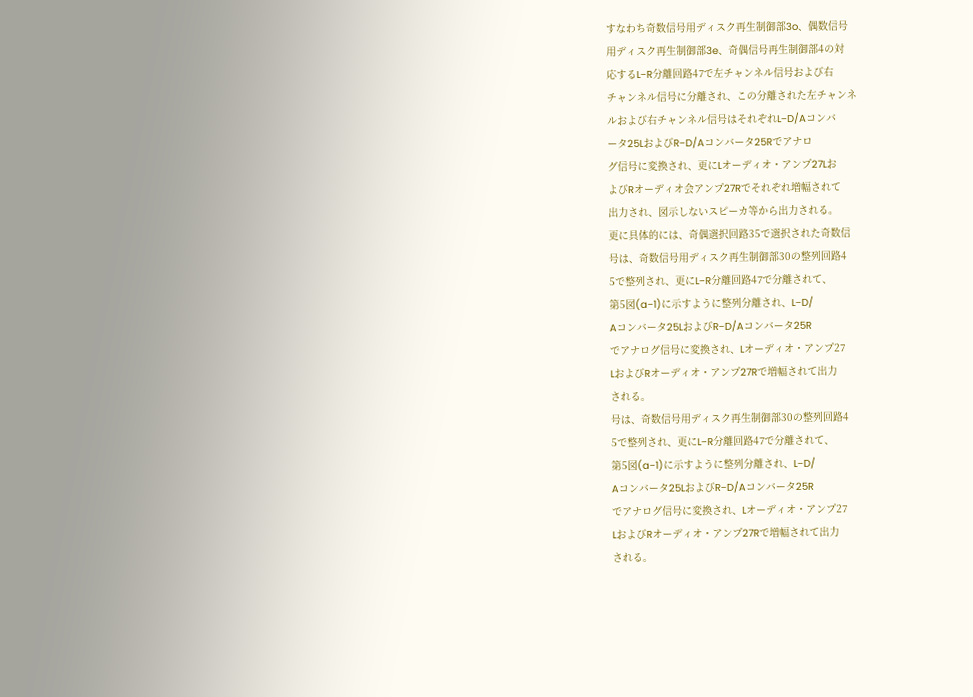すなわち奇数信号用ディスク再生制御部3o、偶数信号
用ディスク再生制御部3e、奇偶信号再生制御部4の対
応するL−R分離回路47で左チャンネル信号および右
チャンネル信号に分離され、この分離された左チャンネ
ルおよび右チャンネル信号はそれぞれL−D/Aコンバ
ータ25LおよびR−D/Aコンバータ25Rでアナロ
グ信号に変換され、更にLオーディオ・アンプ27Lお
よびRオーディオ会アンプ27Rでそれぞれ増幅されて
出力され、図示しないスピーカ等から出力される。
更に具体的には、奇偶選択回路35で選択された奇数信
号は、奇数信号用ディスク再生制御部30の整列回路4
5で整列され、更にL−R分離回路47で分離されて、
第5図(a−1)に示すように整列分離され、L−D/
Aコンバータ25LおよびR−D/Aコンバータ25R
でアナログ信号に変換され、Lオーディオ・アンプ27
LおよびRオーディオ・アンプ27Rで増幅されて出力
される。
号は、奇数信号用ディスク再生制御部30の整列回路4
5で整列され、更にL−R分離回路47で分離されて、
第5図(a−1)に示すように整列分離され、L−D/
Aコンバータ25LおよびR−D/Aコンバータ25R
でアナログ信号に変換され、Lオーディオ・アンプ27
LおよびRオーディオ・アンプ27Rで増幅されて出力
される。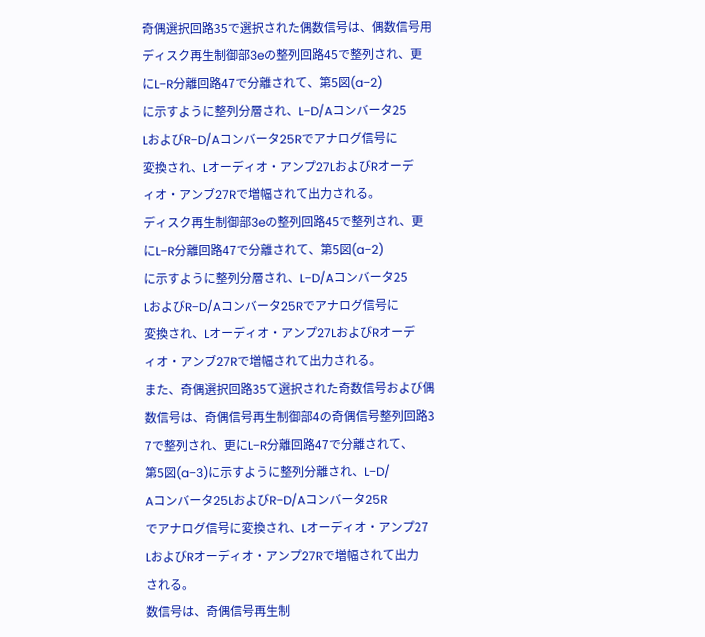奇偶選択回路35で選択された偶数信号は、偶数信号用
ディスク再生制御部3eの整列回路45で整列され、更
にL−R分離回路47で分離されて、第5図(a−2)
に示すように整列分層され、L−D/Aコンバータ25
LおよびR−D/Aコンバータ25Rでアナログ信号に
変換され、Lオーディオ・アンプ27LおよびRオーデ
ィオ・アンブ27Rで増幅されて出力される。
ディスク再生制御部3eの整列回路45で整列され、更
にL−R分離回路47で分離されて、第5図(a−2)
に示すように整列分層され、L−D/Aコンバータ25
LおよびR−D/Aコンバータ25Rでアナログ信号に
変換され、Lオーディオ・アンプ27LおよびRオーデ
ィオ・アンブ27Rで増幅されて出力される。
また、奇偶選択回路35て選択された奇数信号および偶
数信号は、奇偶信号再生制御部4の奇偶信号整列回路3
7で整列され、更にL−R分離回路47で分離されて、
第5図(a−3)に示すように整列分離され、L−D/
Aコンバータ25LおよびR−D/Aコンバータ25R
でアナログ信号に変換され、Lオーディオ・アンプ27
LおよびRオーディオ・アンプ27Rで増幅されて出力
される。
数信号は、奇偶信号再生制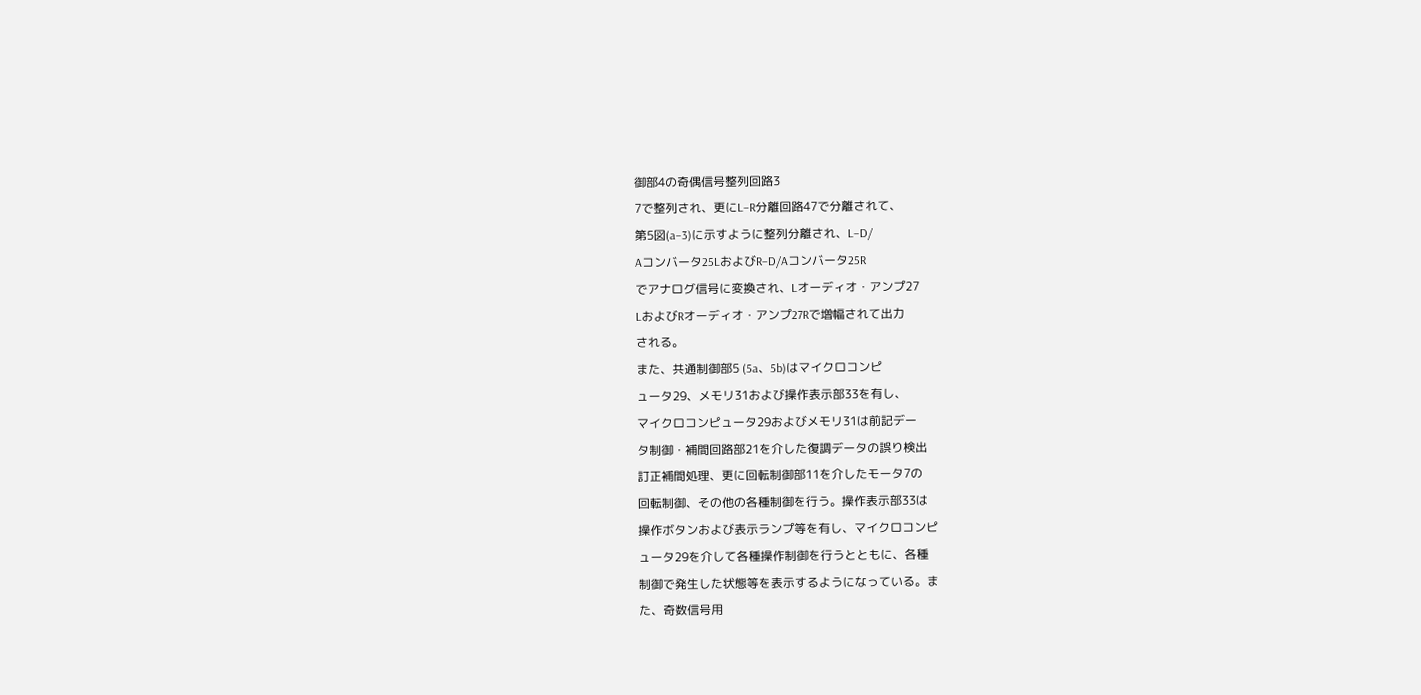御部4の奇偶信号整列回路3
7で整列され、更にL−R分離回路47で分離されて、
第5図(a−3)に示すように整列分離され、L−D/
Aコンバータ25LおよびR−D/Aコンバータ25R
でアナログ信号に変換され、Lオーディオ・アンプ27
LおよびRオーディオ・アンプ27Rで増幅されて出力
される。
また、共通制御部5 (5a、5b)はマイクロコンピ
ュータ29、メモリ31および操作表示部33を有し、
マイクロコンピュータ29およびメモリ31は前記デー
タ制御・補間回路部21を介した復調データの誤り検出
訂正補間処理、更に回転制御部11を介したモータ7の
回転制御、その他の各種制御を行う。操作表示部33は
操作ボタンおよび表示ランプ等を有し、マイクロコンピ
ュータ29を介して各種操作制御を行うとともに、各種
制御で発生した状態等を表示するようになっている。ま
た、奇数信号用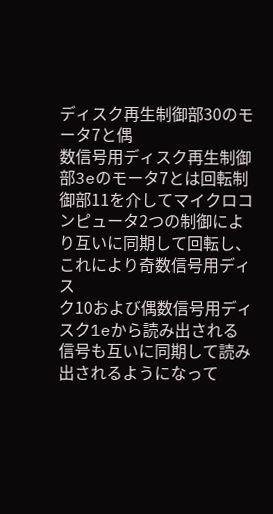ディスク再生制御部30のモータ7と偶
数信号用ディスク再生制御部3eのモータ7とは回転制
御部11を介してマイクロコンピュータ2つの制御によ
り互いに同期して回転し、これにより奇数信号用ディス
ク10および偶数信号用ディスク1eから読み出される
信号も互いに同期して読み出されるようになって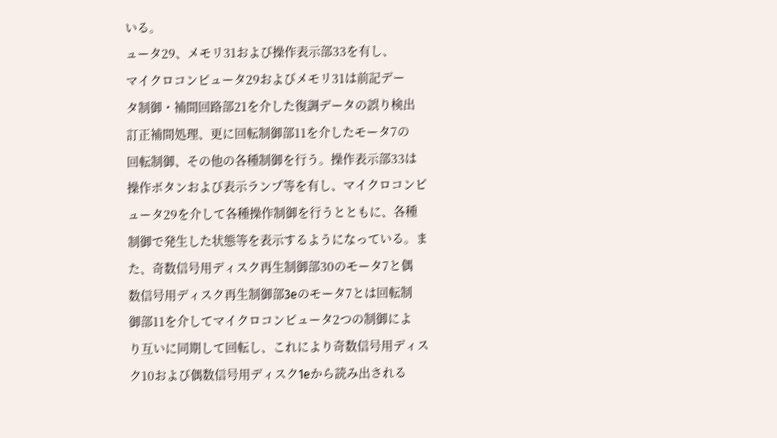いる。
ュータ29、メモリ31および操作表示部33を有し、
マイクロコンピュータ29およびメモリ31は前記デー
タ制御・補間回路部21を介した復調データの誤り検出
訂正補間処理、更に回転制御部11を介したモータ7の
回転制御、その他の各種制御を行う。操作表示部33は
操作ボタンおよび表示ランプ等を有し、マイクロコンピ
ュータ29を介して各種操作制御を行うとともに、各種
制御で発生した状態等を表示するようになっている。ま
た、奇数信号用ディスク再生制御部30のモータ7と偶
数信号用ディスク再生制御部3eのモータ7とは回転制
御部11を介してマイクロコンピュータ2つの制御によ
り互いに同期して回転し、これにより奇数信号用ディス
ク10および偶数信号用ディスク1eから読み出される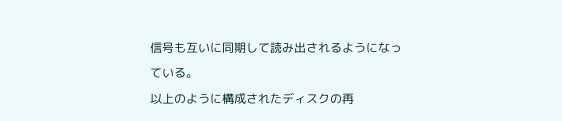信号も互いに同期して読み出されるようになっている。
以上のように構成されたディスクの再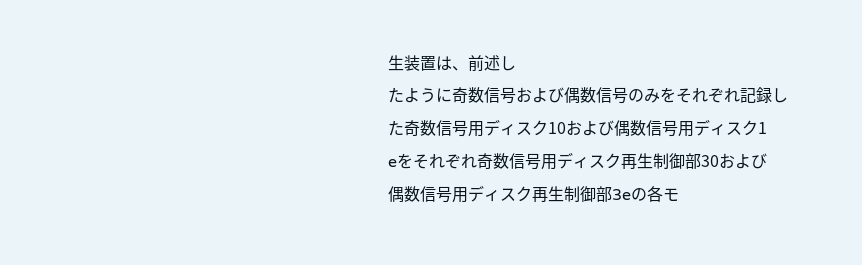生装置は、前述し
たように奇数信号および偶数信号のみをそれぞれ記録し
た奇数信号用ディスク10および偶数信号用ディスク1
eをそれぞれ奇数信号用ディスク再生制御部30および
偶数信号用ディスク再生制御部3eの各モ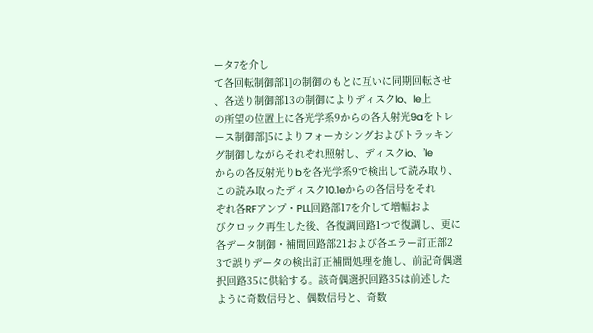ータ7を介し
て各回転制御部1]の制御のもとに互いに同期回転させ
、各送り制御部13の制御によりディスクlo、le上
の所望の位置上に各光学系9からの各入射光9aをトレ
ース制御部]5によりフォーカシングおよびトラッキン
グ制御しながらそれぞれ照射し、ディスクio、’le
からの各反射光りbを各光学系9で検出して読み取り、
この読み取ったディスク10.1eからの各信号をそれ
ぞれ各RFアンプ・PLL回路部17を介して増幅およ
びクロック再生した後、各復調回路1つで復調し、更に
各データ制御・補間回路部21および各エラー訂正部2
3で誤りデータの検出訂正補間処理を施し、前記奇偶選
択回路35に供給する。該奇偶選択回路35は前述した
ように奇数信号と、偶数信号と、奇数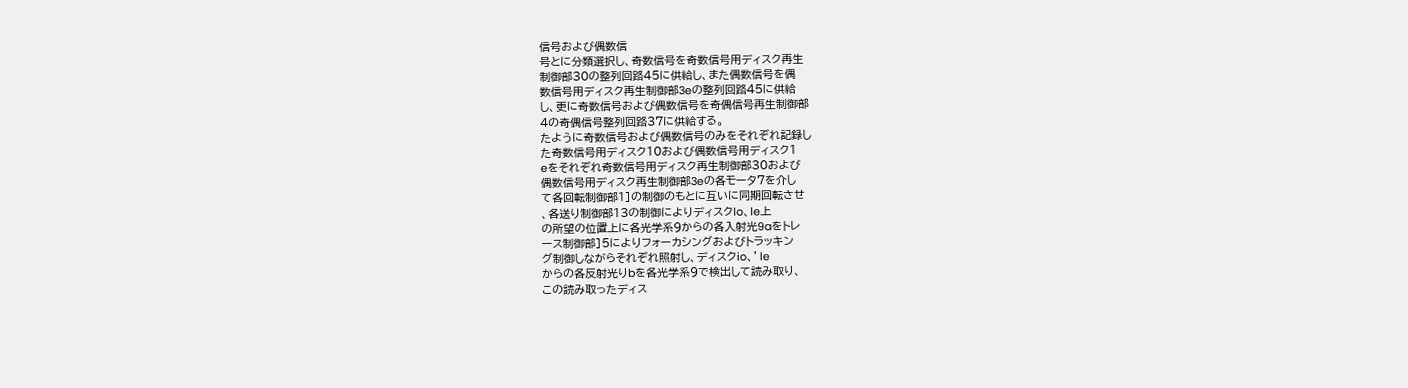信号および偶数信
号とに分類選択し、奇数信号を奇数信号用ディスク再生
制御部30の整列回路45に供給し、また偶数信号を偶
数信号用ディスク再生制御部3eの整列回路45に供給
し、更に奇数信号および偶数信号を奇偶信号再生制御部
4の奇偶信号整列回路37に供給する。
たように奇数信号および偶数信号のみをそれぞれ記録し
た奇数信号用ディスク10および偶数信号用ディスク1
eをそれぞれ奇数信号用ディスク再生制御部30および
偶数信号用ディスク再生制御部3eの各モータ7を介し
て各回転制御部1]の制御のもとに互いに同期回転させ
、各送り制御部13の制御によりディスクlo、le上
の所望の位置上に各光学系9からの各入射光9aをトレ
ース制御部]5によりフォーカシングおよびトラッキン
グ制御しながらそれぞれ照射し、ディスクio、’le
からの各反射光りbを各光学系9で検出して読み取り、
この読み取ったディス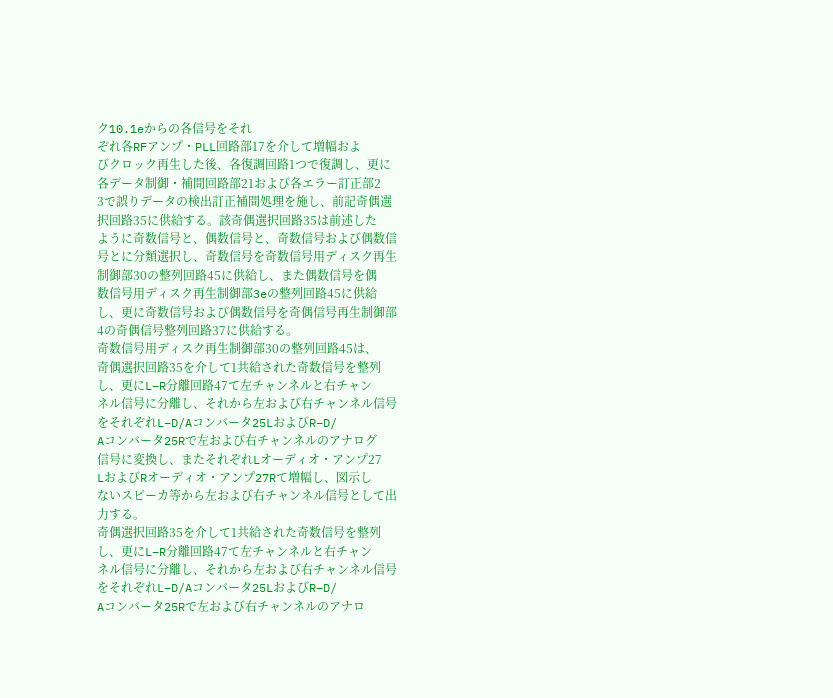ク10.1eからの各信号をそれ
ぞれ各RFアンプ・PLL回路部17を介して増幅およ
びクロック再生した後、各復調回路1つで復調し、更に
各データ制御・補間回路部21および各エラー訂正部2
3で誤りデータの検出訂正補間処理を施し、前記奇偶選
択回路35に供給する。該奇偶選択回路35は前述した
ように奇数信号と、偶数信号と、奇数信号および偶数信
号とに分類選択し、奇数信号を奇数信号用ディスク再生
制御部30の整列回路45に供給し、また偶数信号を偶
数信号用ディスク再生制御部3eの整列回路45に供給
し、更に奇数信号および偶数信号を奇偶信号再生制御部
4の奇偶信号整列回路37に供給する。
奇数信号用ディスク再生制御部30の整列回路45は、
奇偶選択回路35を介して1共給された奇数信号を整列
し、更にL−R分離回路47て左チャンネルと右チャン
ネル信号に分離し、それから左および右チャンネル信号
をそれぞれL−D/Aコンバータ25LおよびR−D/
Aコンバータ25Rで左および右チャンネルのアナログ
信号に変換し、またそれぞれLオーディオ・アンプ27
LおよびRオーディオ・アンプ27Rて増幅し、図示し
ないスピーカ等から左および右チャンネル信号として出
力する。
奇偶選択回路35を介して1共給された奇数信号を整列
し、更にL−R分離回路47て左チャンネルと右チャン
ネル信号に分離し、それから左および右チャンネル信号
をそれぞれL−D/Aコンバータ25LおよびR−D/
Aコンバータ25Rで左および右チャンネルのアナロ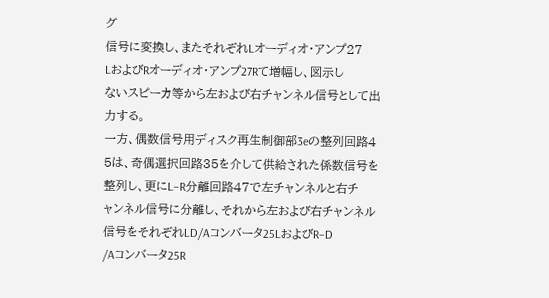グ
信号に変換し、またそれぞれLオーディオ・アンプ27
LおよびRオーディオ・アンプ27Rて増幅し、図示し
ないスピーカ等から左および右チャンネル信号として出
力する。
一方、偶数信号用ディスク再生制御部3eの整列回路4
5は、奇偶選択回路35を介して供給された係数信号を
整列し、更にL−R分離回路47で左チャンネルと右チ
ャンネル信号に分離し、それから左および右チャンネル
信号をそれぞれLD/Aコンバータ25LおよびR−D
/Aコンバータ25R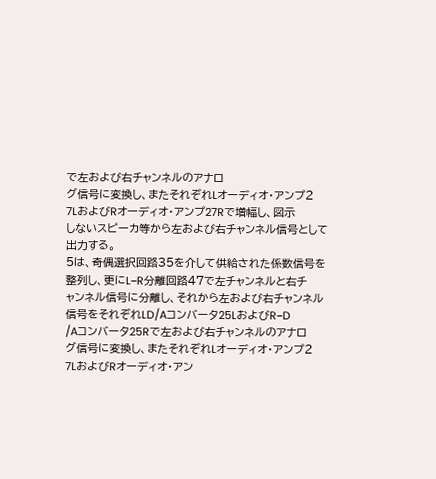で左および右チャンネルのアナロ
グ信号に変換し、またそれぞれLオーディオ・アンプ2
7LおよびRオーディオ・アンプ27Rで増幅し、図示
しないスピーカ等から左および右チャンネル信号として
出力する。
5は、奇偶選択回路35を介して供給された係数信号を
整列し、更にL−R分離回路47で左チャンネルと右チ
ャンネル信号に分離し、それから左および右チャンネル
信号をそれぞれLD/Aコンバータ25LおよびR−D
/Aコンバータ25Rで左および右チャンネルのアナロ
グ信号に変換し、またそれぞれLオーディオ・アンプ2
7LおよびRオーディオ・アン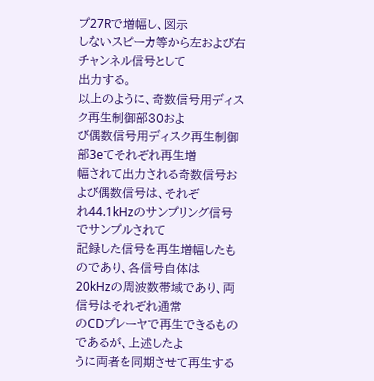プ27Rで増幅し、図示
しないスピーカ等から左および右チャンネル信号として
出力する。
以上のように、奇数信号用ディスク再生制御部30およ
び偶数信号用ディスク再生制御部3eてそれぞれ再生増
幅されて出力される奇数信号および偶数信号は、それぞ
れ44.1kHzのサンプリング信号でサンプルされて
記録した信号を再生増幅したものであり、各信号自体は
20kHzの周波数帯域であり、両信号はそれぞれ通常
のCDプレーヤで再生できるものであるが、上述したよ
うに両者を同期させて再生する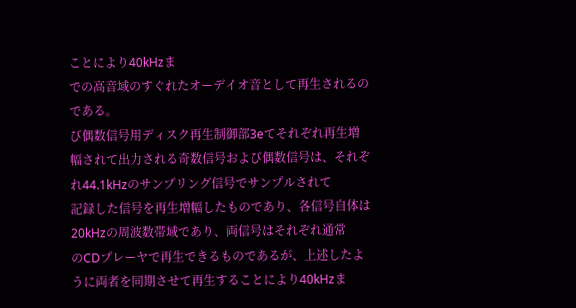ことにより40kHzま
での高音域のすぐれたオーデイオ音として再生されるの
である。
び偶数信号用ディスク再生制御部3eてそれぞれ再生増
幅されて出力される奇数信号および偶数信号は、それぞ
れ44.1kHzのサンプリング信号でサンプルされて
記録した信号を再生増幅したものであり、各信号自体は
20kHzの周波数帯域であり、両信号はそれぞれ通常
のCDプレーヤで再生できるものであるが、上述したよ
うに両者を同期させて再生することにより40kHzま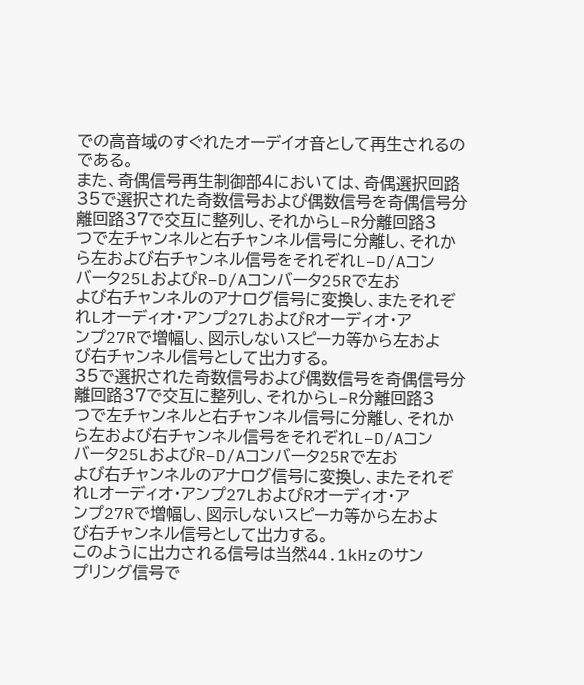での高音域のすぐれたオーデイオ音として再生されるの
である。
また、奇偶信号再生制御部4においては、奇偶選択回路
35で選択された奇数信号および偶数信号を奇偶信号分
離回路37で交互に整列し、それからL−R分離回路3
つで左チャンネルと右チャンネル信号に分離し、それか
ら左および右チャンネル信号をそれぞれL−D/Aコン
バータ25LおよびR−D/Aコンバータ25Rで左お
よび右チャンネルのアナログ信号に変換し、またそれぞ
れLオーディオ・アンプ27LおよびRオーディオ・ア
ンプ27Rで増幅し、図示しないスピーカ等から左およ
び右チャンネル信号として出力する。
35で選択された奇数信号および偶数信号を奇偶信号分
離回路37で交互に整列し、それからL−R分離回路3
つで左チャンネルと右チャンネル信号に分離し、それか
ら左および右チャンネル信号をそれぞれL−D/Aコン
バータ25LおよびR−D/Aコンバータ25Rで左お
よび右チャンネルのアナログ信号に変換し、またそれぞ
れLオーディオ・アンプ27LおよびRオーディオ・ア
ンプ27Rで増幅し、図示しないスピーカ等から左およ
び右チャンネル信号として出力する。
このように出力される信号は当然44.1kHzのサン
プリング信号で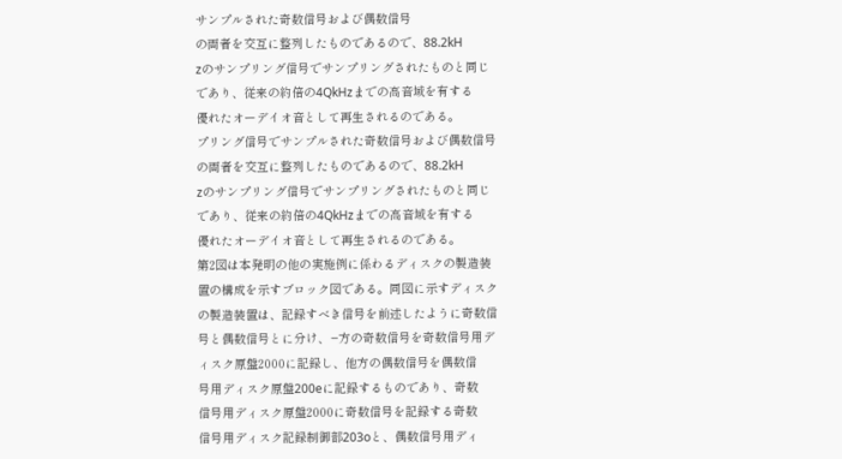サンプルされた奇数信号および偶数信号
の両者を交互に整列したものであるので、88.2kH
zのサンプリング信号でサンプリングされたものと同じ
であり、従来の約倍の4QkHzまでの高音域を有する
優れたオーデイオ音として再生されるのである。
プリング信号でサンプルされた奇数信号および偶数信号
の両者を交互に整列したものであるので、88.2kH
zのサンプリング信号でサンプリングされたものと同じ
であり、従来の約倍の4QkHzまでの高音域を有する
優れたオーデイオ音として再生されるのである。
第2図は本発明の他の実施例に係わるディスクの製造装
置の構成を示すブロック図である。同図に示すディスク
の製造装置は、記録すべき信号を前述したように奇数信
号と偶数信号とに分け、−方の奇数信号を奇数信号用デ
ィスク原盤2000に記録し、他方の偶数信号を偶数信
号用ディスク原盤200eに記録するものであり、奇数
信号用ディスク原盤2000に奇数信号を記録する奇数
信号用ディスク記録制御部203oと、偶数信号用ディ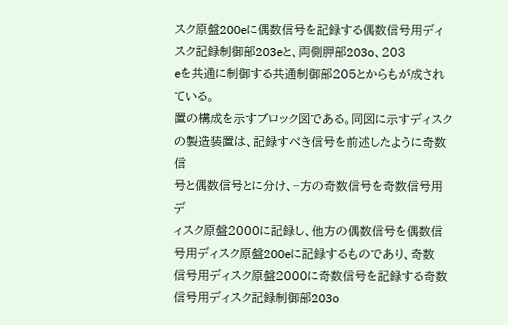スク原盤200eに偶数信号を記録する偶数信号用ディ
スク記録制御部203eと、両側胛部203o、203
eを共通に制御する共通制御部205とからもが成され
ている。
置の構成を示すブロック図である。同図に示すディスク
の製造装置は、記録すべき信号を前述したように奇数信
号と偶数信号とに分け、−方の奇数信号を奇数信号用デ
ィスク原盤2000に記録し、他方の偶数信号を偶数信
号用ディスク原盤200eに記録するものであり、奇数
信号用ディスク原盤2000に奇数信号を記録する奇数
信号用ディスク記録制御部203o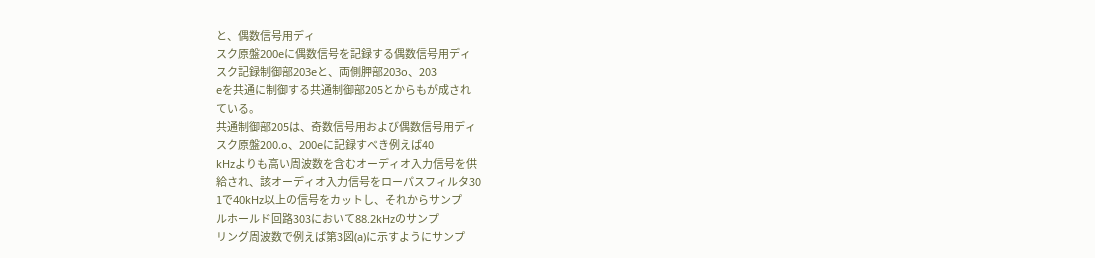と、偶数信号用ディ
スク原盤200eに偶数信号を記録する偶数信号用ディ
スク記録制御部203eと、両側胛部203o、203
eを共通に制御する共通制御部205とからもが成され
ている。
共通制御部205は、奇数信号用および偶数信号用ディ
スク原盤200.o、200eに記録すべき例えば40
kHzよりも高い周波数を含むオーディオ入力信号を供
給され、該オーディオ入力信号をローパスフィルタ30
1で40kHz以上の信号をカットし、それからサンプ
ルホールド回路303において88.2kHzのサンプ
リング周波数で例えば第3図(a)に示すようにサンプ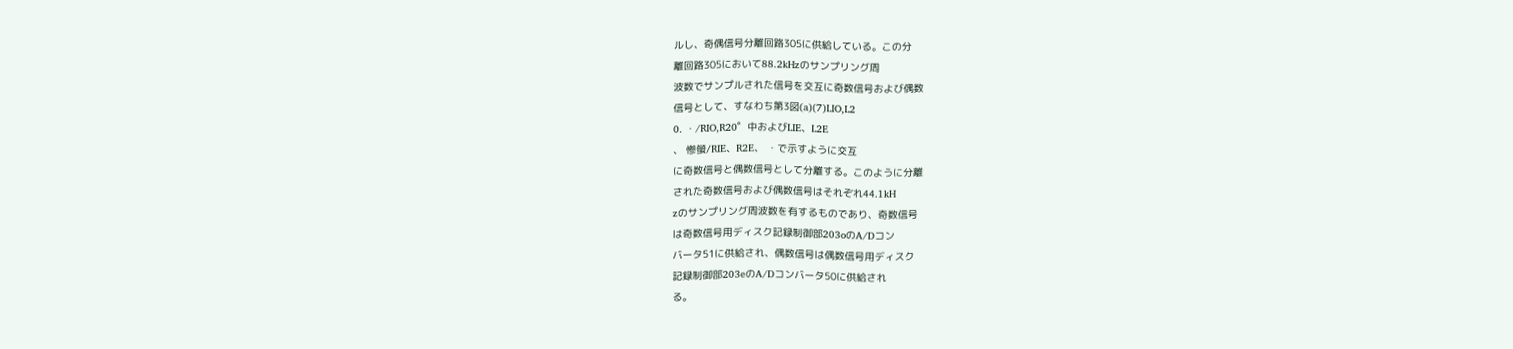ルし、奇偶信号分離回路305に供給している。この分
離回路305において88.2kHzのサンプリング周
波数でサンプルされた信号を交互に奇数信号および偶数
信号として、すなわち第3図(a)(7)LIO,L2
0. ・/RIO,R20゜中およびLIE、L2E
、 惨螢/RIE、R2E、 ・で示すように交互
に奇数信号と偶数信号として分離する。このように分離
された奇数信号および偶数信号はそれぞれ44.1kH
zのサンプリング周波数を有するものであり、奇数信号
は奇数信号用ディスク記録制御部203oのA/Dコン
バータ51に供給され、偶数信号は偶数信号用ディスク
記録制御部203eのA/Dコンバータ50に供給され
る。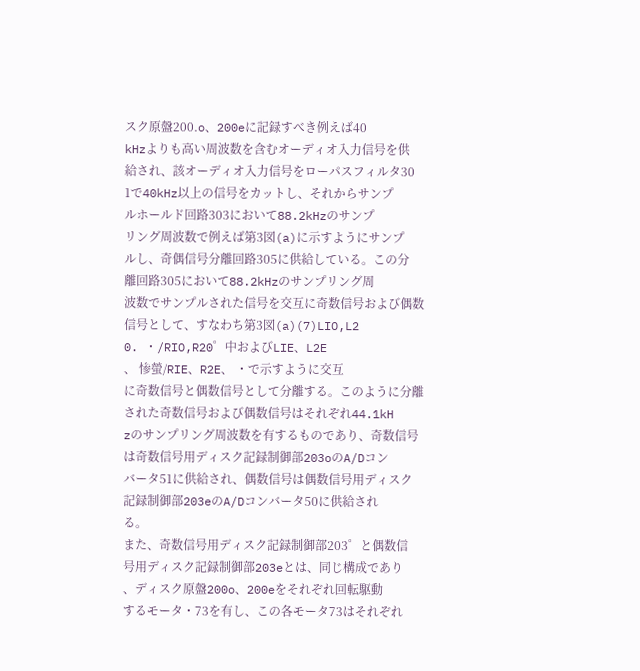スク原盤200.o、200eに記録すべき例えば40
kHzよりも高い周波数を含むオーディオ入力信号を供
給され、該オーディオ入力信号をローパスフィルタ30
1で40kHz以上の信号をカットし、それからサンプ
ルホールド回路303において88.2kHzのサンプ
リング周波数で例えば第3図(a)に示すようにサンプ
ルし、奇偶信号分離回路305に供給している。この分
離回路305において88.2kHzのサンプリング周
波数でサンプルされた信号を交互に奇数信号および偶数
信号として、すなわち第3図(a)(7)LIO,L2
0. ・/RIO,R20゜中およびLIE、L2E
、 惨螢/RIE、R2E、 ・で示すように交互
に奇数信号と偶数信号として分離する。このように分離
された奇数信号および偶数信号はそれぞれ44.1kH
zのサンプリング周波数を有するものであり、奇数信号
は奇数信号用ディスク記録制御部203oのA/Dコン
バータ51に供給され、偶数信号は偶数信号用ディスク
記録制御部203eのA/Dコンバータ50に供給され
る。
また、奇数信号用ディスク記録制御部203゜と偶数信
号用ディスク記録制御部203eとは、同じ構成であり
、ディスク原盤200o、200eをそれぞれ回転駆動
するモータ・73を有し、この各モータ73はそれぞれ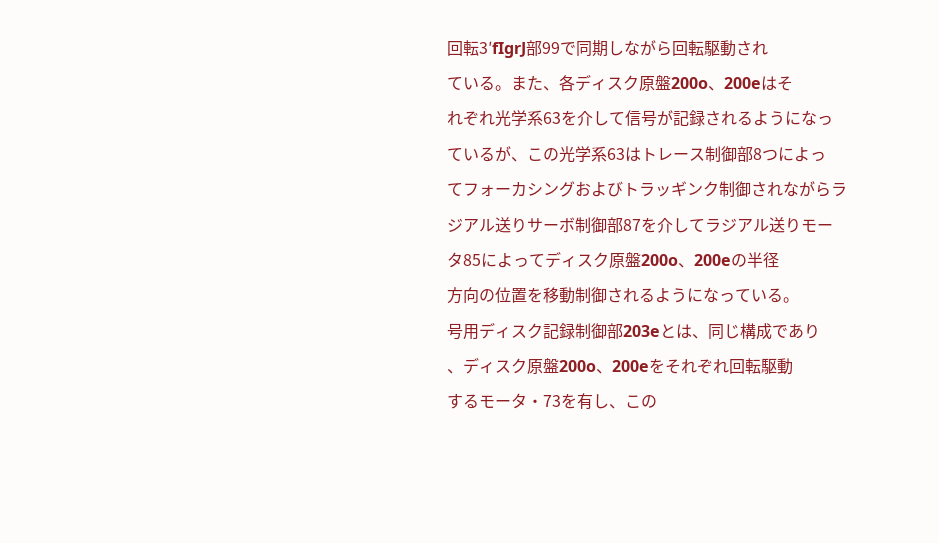回転3′fIgrJ部99で同期しながら回転駆動され
ている。また、各ディスク原盤200o、200eはそ
れぞれ光学系63を介して信号が記録されるようになっ
ているが、この光学系63はトレース制御部8つによっ
てフォーカシングおよびトラッギンク制御されながらラ
ジアル送りサーボ制御部87を介してラジアル送りモー
タ85によってディスク原盤200o、200eの半径
方向の位置を移動制御されるようになっている。
号用ディスク記録制御部203eとは、同じ構成であり
、ディスク原盤200o、200eをそれぞれ回転駆動
するモータ・73を有し、この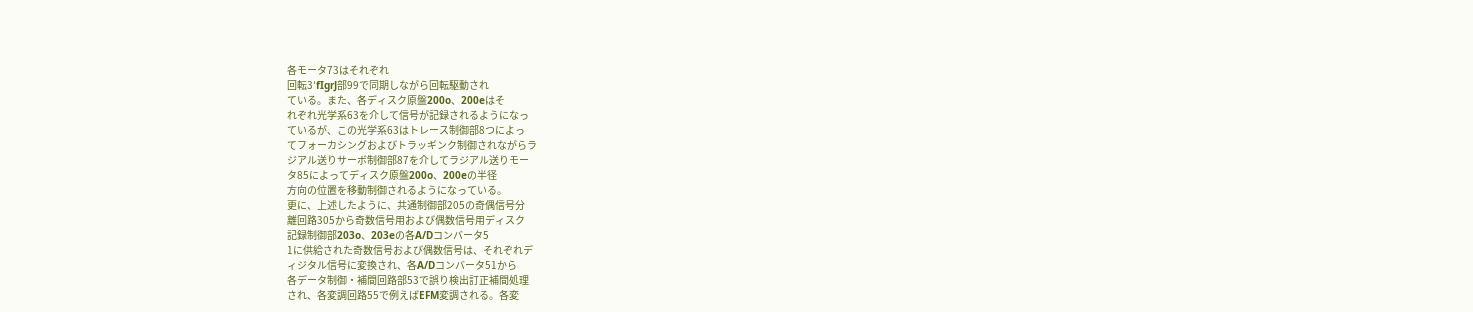各モータ73はそれぞれ
回転3′fIgrJ部99で同期しながら回転駆動され
ている。また、各ディスク原盤200o、200eはそ
れぞれ光学系63を介して信号が記録されるようになっ
ているが、この光学系63はトレース制御部8つによっ
てフォーカシングおよびトラッギンク制御されながらラ
ジアル送りサーボ制御部87を介してラジアル送りモー
タ85によってディスク原盤200o、200eの半径
方向の位置を移動制御されるようになっている。
更に、上述したように、共通制御部205の奇偶信号分
離回路305から奇数信号用および偶数信号用ディスク
記録制御部203o、203eの各A/Dコンバータ5
1に供給された奇数信号および偶数信号は、それぞれデ
ィジタル信号に変換され、各A/Dコンバータ51から
各データ制御・補間回路部53で誤り検出訂正補間処理
され、各変調回路55で例えばEFM変調される。各変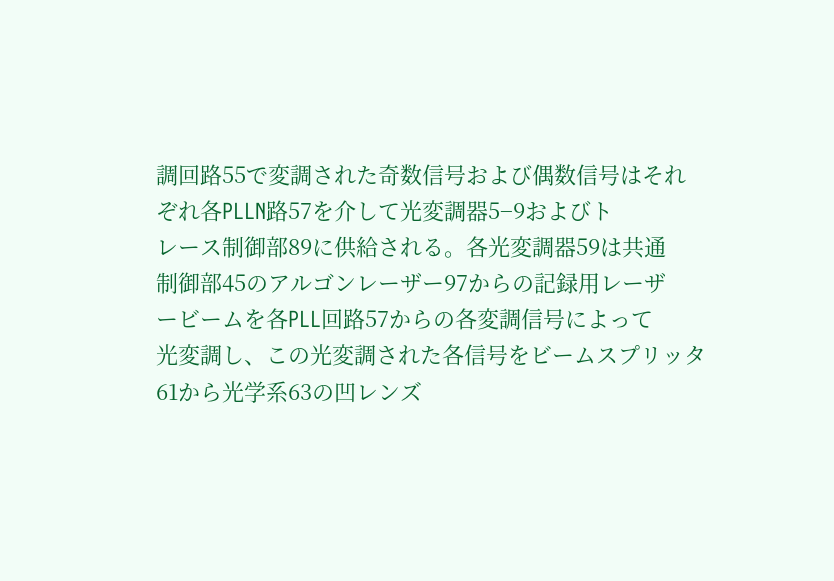調回路55で変調された奇数信号および偶数信号はそれ
ぞれ各PLLN路57を介して光変調器5−9およびト
レース制御部89に供給される。各光変調器59は共通
制御部45のアルゴンレーザー97からの記録用レーザ
ービームを各PLL回路57からの各変調信号によって
光変調し、この光変調された各信号をビームスプリッタ
61から光学系63の凹レンズ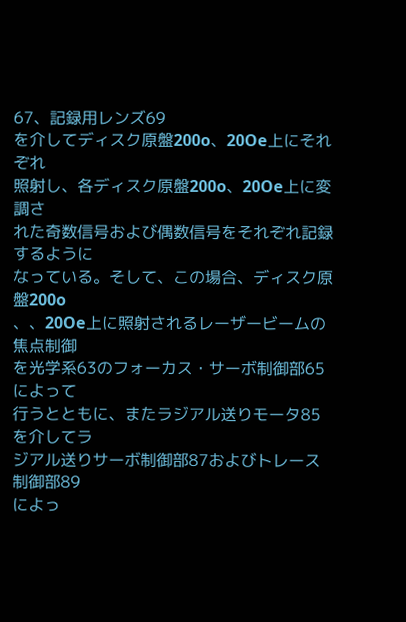67、記録用レンズ69
を介してディスク原盤200o、20Oe上にそれぞれ
照射し、各ディスク原盤200o、20Oe上に変調さ
れた奇数信号および偶数信号をそれぞれ記録するように
なっている。そして、この場合、ディスク原盤200o
、、20Oe上に照射されるレーザービームの焦点制御
を光学系63のフォーカス・サーボ制御部65によって
行うとともに、またラジアル送りモータ85を介してラ
ジアル送りサーボ制御部87およびトレース制御部89
によっ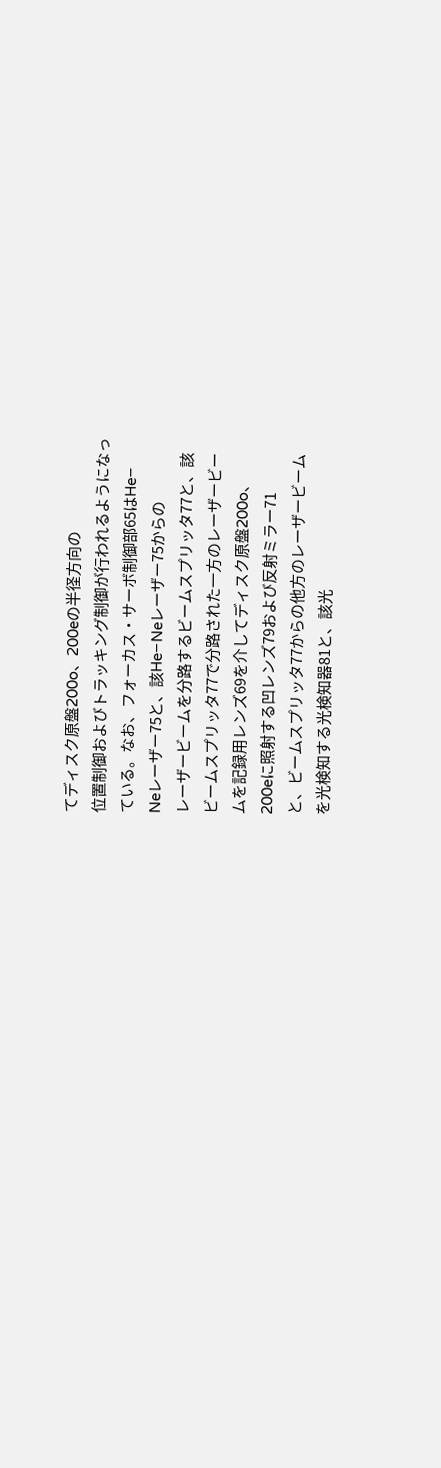てディスク原盤200o、200eの半径方向の
位置制御およびトラッキング制御が行われるようになっ
ている。なお、フォーカス・サーボ制御部65はHe−
Neレーザー75と、該He−Neレーザー75からの
レーザービームを分路するビームスプリッタ77と、該
ビームスプリッタ77で分路された一方のレーザービー
ムを記録用レンズ69を介してディスク原盤200o、
200eに照射する凹レンズ79および反射ミラー71
と、ビームスプリッタ77からの他方のレーザービーム
を光検知する光検知器81と、該光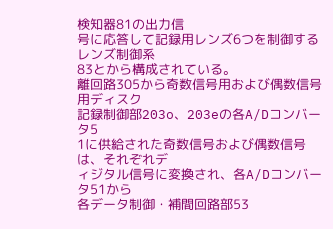検知器81の出力信
号に応答して記録用レンズ6つを制御するレンズ制御系
83とから構成されている。
離回路305から奇数信号用および偶数信号用ディスク
記録制御部203o、203eの各A/Dコンバータ5
1に供給された奇数信号および偶数信号は、それぞれデ
ィジタル信号に変換され、各A/Dコンバータ51から
各データ制御・補間回路部53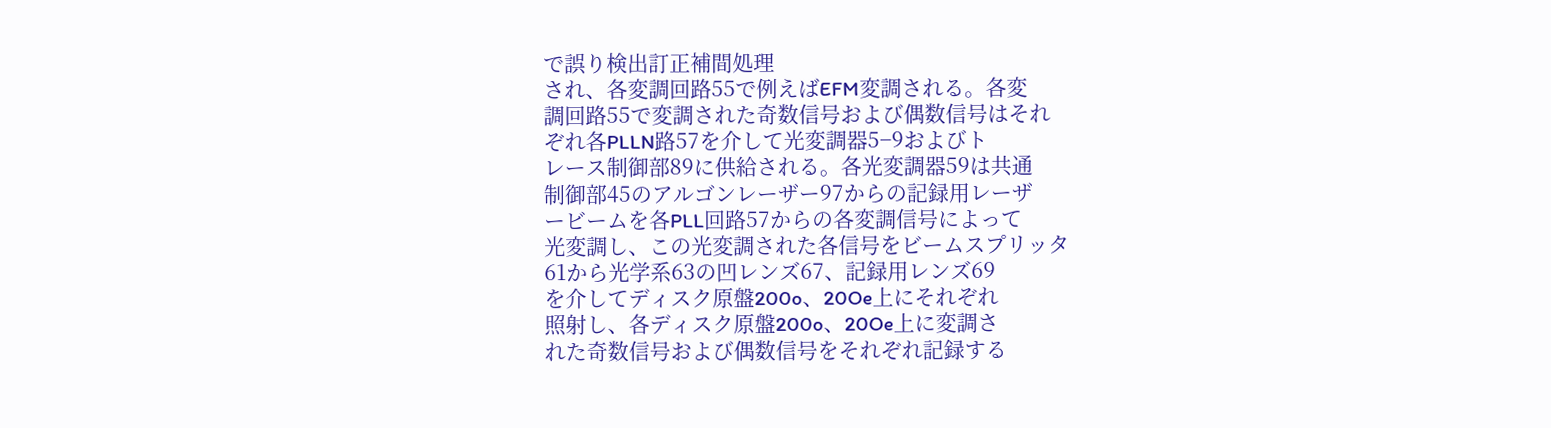で誤り検出訂正補間処理
され、各変調回路55で例えばEFM変調される。各変
調回路55で変調された奇数信号および偶数信号はそれ
ぞれ各PLLN路57を介して光変調器5−9およびト
レース制御部89に供給される。各光変調器59は共通
制御部45のアルゴンレーザー97からの記録用レーザ
ービームを各PLL回路57からの各変調信号によって
光変調し、この光変調された各信号をビームスプリッタ
61から光学系63の凹レンズ67、記録用レンズ69
を介してディスク原盤200o、20Oe上にそれぞれ
照射し、各ディスク原盤200o、20Oe上に変調さ
れた奇数信号および偶数信号をそれぞれ記録する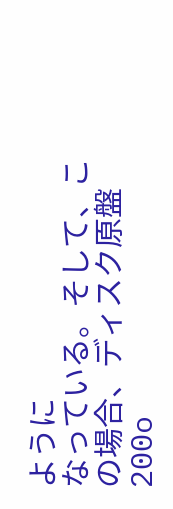ように
なっている。そして、この場合、ディスク原盤200o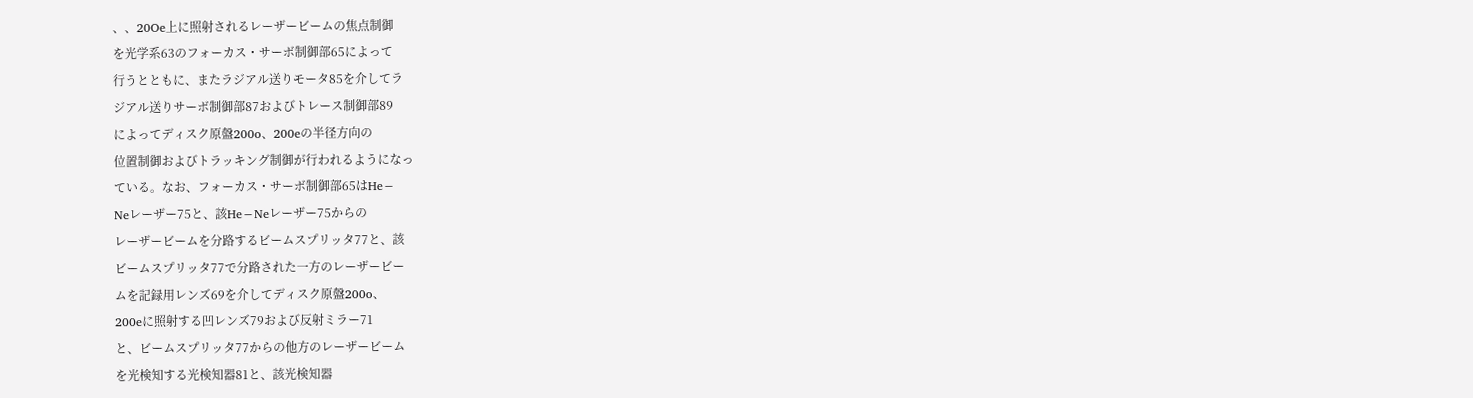、、20Oe上に照射されるレーザービームの焦点制御
を光学系63のフォーカス・サーボ制御部65によって
行うとともに、またラジアル送りモータ85を介してラ
ジアル送りサーボ制御部87およびトレース制御部89
によってディスク原盤200o、200eの半径方向の
位置制御およびトラッキング制御が行われるようになっ
ている。なお、フォーカス・サーボ制御部65はHe−
Neレーザー75と、該He−Neレーザー75からの
レーザービームを分路するビームスプリッタ77と、該
ビームスプリッタ77で分路された一方のレーザービー
ムを記録用レンズ69を介してディスク原盤200o、
200eに照射する凹レンズ79および反射ミラー71
と、ビームスプリッタ77からの他方のレーザービーム
を光検知する光検知器81と、該光検知器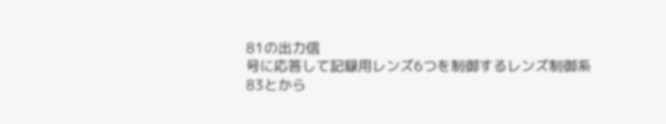81の出力信
号に応答して記録用レンズ6つを制御するレンズ制御系
83とから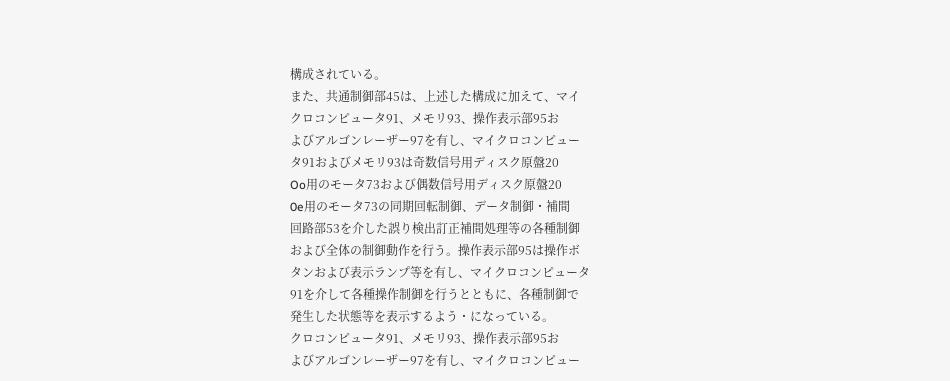構成されている。
また、共通制御部45は、上述した構成に加えて、マイ
クロコンピュータ91、メモリ93、操作表示部95お
よびアルゴンレーザー97を有し、マイクロコンピュー
タ91およびメモリ93は奇数信号用ディスク原盤20
Oo用のモータ73および偶数信号用ディスク原盤20
0e用のモータ73の同期回転制御、データ制御・補間
回路部53を介した誤り検出訂正補間処理等の各種制御
および全体の制御動作を行う。操作表示部95は操作ボ
タンおよび表示ランプ等を有し、マイクロコンピュータ
91を介して各種操作制御を行うとともに、各種制御で
発生した状態等を表示するよう・になっている。
クロコンピュータ91、メモリ93、操作表示部95お
よびアルゴンレーザー97を有し、マイクロコンピュー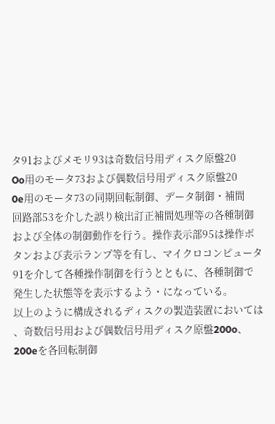タ91およびメモリ93は奇数信号用ディスク原盤20
Oo用のモータ73および偶数信号用ディスク原盤20
0e用のモータ73の同期回転制御、データ制御・補間
回路部53を介した誤り検出訂正補間処理等の各種制御
および全体の制御動作を行う。操作表示部95は操作ボ
タンおよび表示ランプ等を有し、マイクロコンピュータ
91を介して各種操作制御を行うとともに、各種制御で
発生した状態等を表示するよう・になっている。
以上のように構成されるディスクの製造装置においては
、奇数信号用および偶数信号用ディスク原盤200o、
200eを各回転制御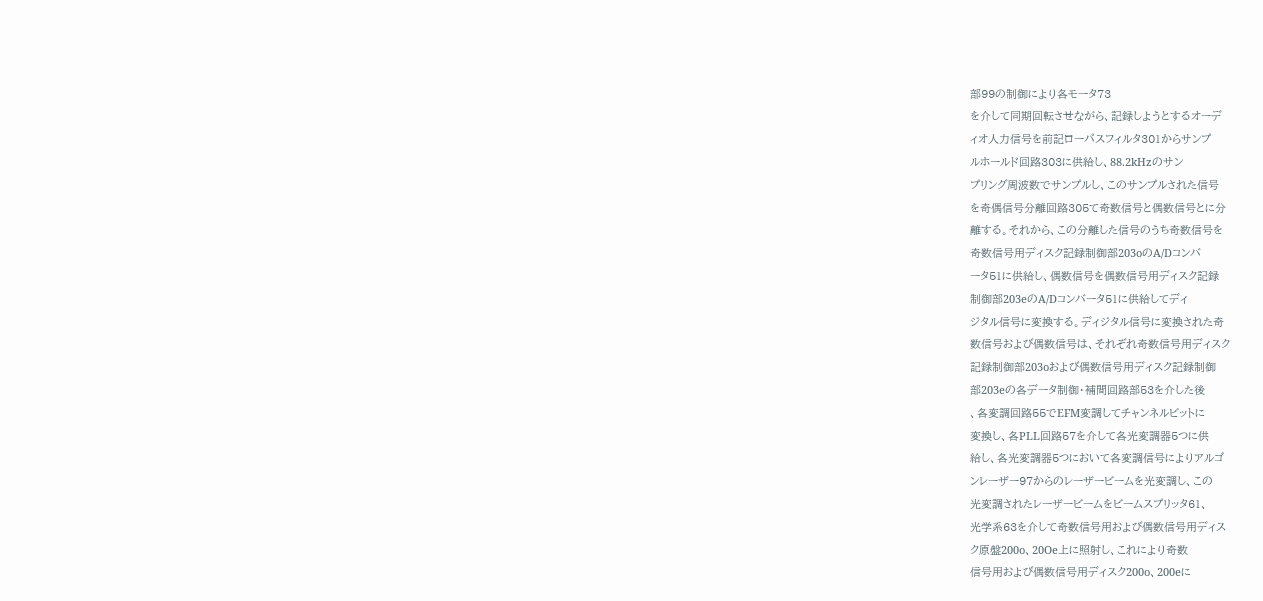部99の制御により各モータ73
を介して同期回転させながら、記録しようとするオーデ
ィオ人力信号を前記ローパスフィルタ301からサンプ
ルホールド回路303に供給し、88.2kHzのサン
プリング周波数でサンプルし、このサンプルされた信号
を奇偶信号分離回路305て奇数信号と偶数信号とに分
離する。それから、この分離した信号のうち奇数信号を
奇数信号用ディスク記録制御部203oのA/Dコンバ
ータ51に供給し、偶数信号を偶数信号用ディスク記録
制御部203eのA/Dコンバータ51に供給してディ
ジタル信号に変換する。ディジタル信号に変換された奇
数信号および偶数信号は、それぞれ奇数信号用ディスク
記録制御部203oおよび偶数信号用ディスク記録制御
部203eの各データ制御・補間回路部53を介した後
、各変調回路55でEFM変調してチャンネルビットに
変換し、各PLL回路57を介して各光変調器5つに供
給し、各光変調器5つにおいて各変調信号によりアルゴ
ンレーザー97からのレーザービームを光変調し、この
光変調されたレーザービームをビームスプリッタ61、
光学系63を介して奇数信号用および偶数信号用ディス
ク原盤200o、20Oe上に照射し、これにより奇数
信号用および偶数信号用ディスク200o、200eに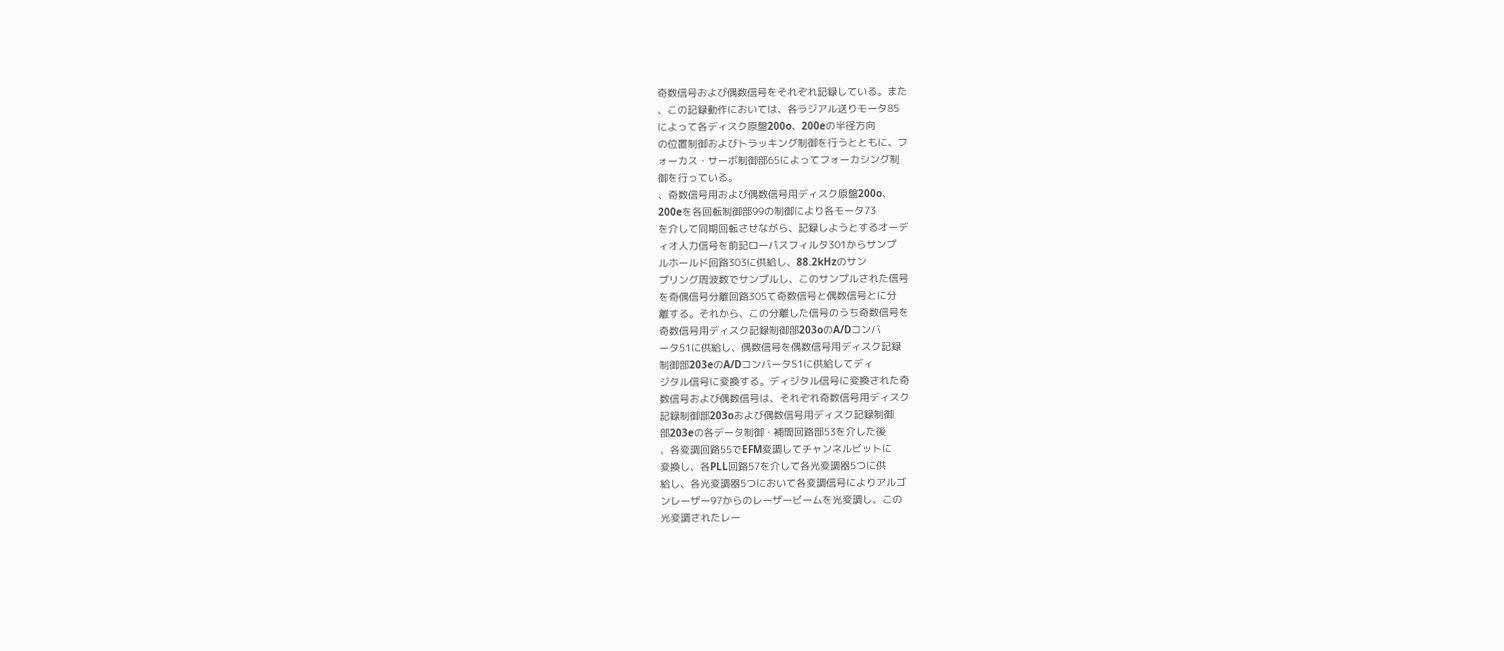奇数信号および偶数信号をそれぞれ記録している。また
、この記録動作においては、各ラジアル送りモータ85
によって各ディスク原盤200o、200eの半径方向
の位置制御およびトラッキング制御を行うとともに、フ
ォーカス・サーボ制御部65によってフォーカシング制
御を行っている。
、奇数信号用および偶数信号用ディスク原盤200o、
200eを各回転制御部99の制御により各モータ73
を介して同期回転させながら、記録しようとするオーデ
ィオ人力信号を前記ローパスフィルタ301からサンプ
ルホールド回路303に供給し、88.2kHzのサン
プリング周波数でサンプルし、このサンプルされた信号
を奇偶信号分離回路305て奇数信号と偶数信号とに分
離する。それから、この分離した信号のうち奇数信号を
奇数信号用ディスク記録制御部203oのA/Dコンバ
ータ51に供給し、偶数信号を偶数信号用ディスク記録
制御部203eのA/Dコンバータ51に供給してディ
ジタル信号に変換する。ディジタル信号に変換された奇
数信号および偶数信号は、それぞれ奇数信号用ディスク
記録制御部203oおよび偶数信号用ディスク記録制御
部203eの各データ制御・補間回路部53を介した後
、各変調回路55でEFM変調してチャンネルビットに
変換し、各PLL回路57を介して各光変調器5つに供
給し、各光変調器5つにおいて各変調信号によりアルゴ
ンレーザー97からのレーザービームを光変調し、この
光変調されたレー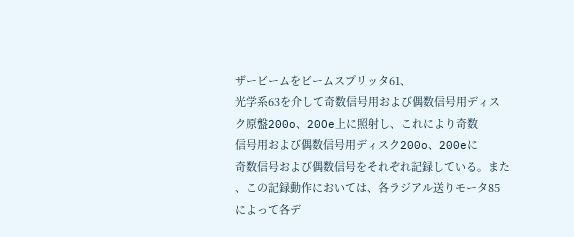ザービームをビームスプリッタ61、
光学系63を介して奇数信号用および偶数信号用ディス
ク原盤200o、20Oe上に照射し、これにより奇数
信号用および偶数信号用ディスク200o、200eに
奇数信号および偶数信号をそれぞれ記録している。また
、この記録動作においては、各ラジアル送りモータ85
によって各デ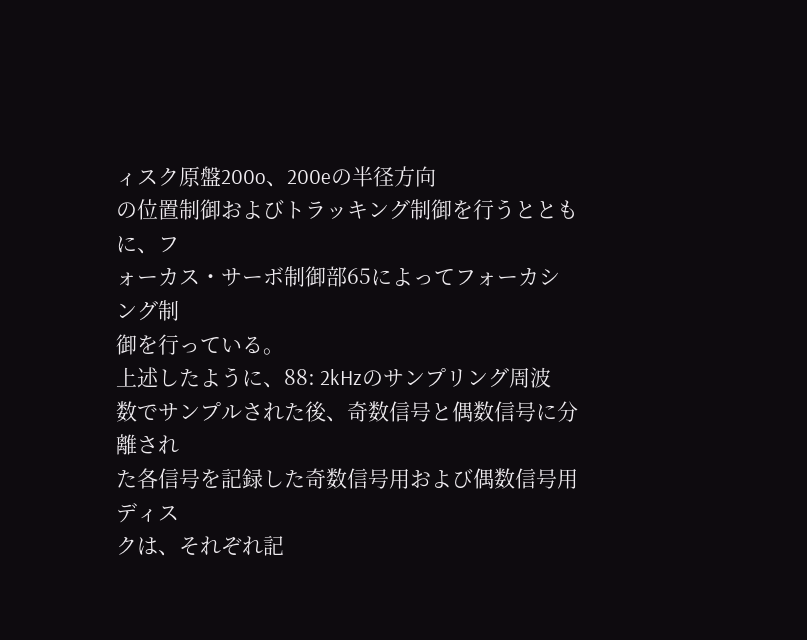ィスク原盤200o、200eの半径方向
の位置制御およびトラッキング制御を行うとともに、フ
ォーカス・サーボ制御部65によってフォーカシング制
御を行っている。
上述したように、88: 2kHzのサンプリング周波
数でサンプルされた後、奇数信号と偶数信号に分離され
た各信号を記録した奇数信号用および偶数信号用ディス
クは、それぞれ記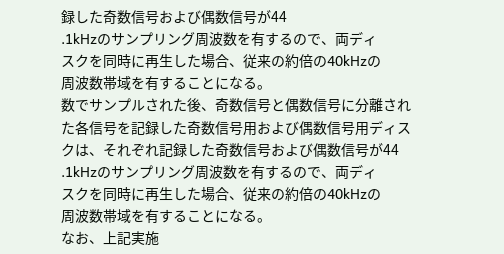録した奇数信号および偶数信号が44
.1kHzのサンプリング周波数を有するので、両ディ
スクを同時に再生した場合、従来の約倍の40kHzの
周波数帯域を有することになる。
数でサンプルされた後、奇数信号と偶数信号に分離され
た各信号を記録した奇数信号用および偶数信号用ディス
クは、それぞれ記録した奇数信号および偶数信号が44
.1kHzのサンプリング周波数を有するので、両ディ
スクを同時に再生した場合、従来の約倍の40kHzの
周波数帯域を有することになる。
なお、上記実施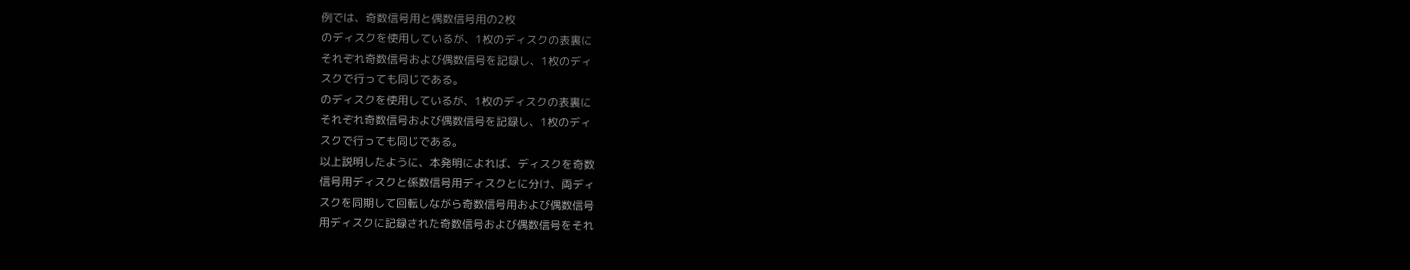例では、奇数信号用と偶数信号用の2枚
のディスクを使用しているが、1枚のディスクの表裏に
それぞれ奇数信号および偶数信号を記録し、1枚のディ
スクで行っても同じである。
のディスクを使用しているが、1枚のディスクの表裏に
それぞれ奇数信号および偶数信号を記録し、1枚のディ
スクで行っても同じである。
以上説明したように、本発明によれば、ディスクを奇数
信号用ディスクと係数信号用ディスクとに分け、両ディ
スクを同期して回転しながら奇数信号用および偶数信号
用ディスクに記録された奇数信号および偶数信号をそれ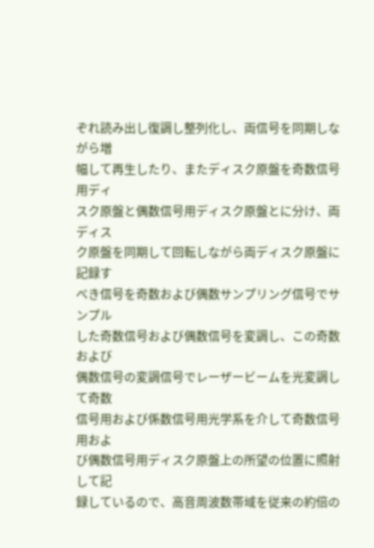ぞれ読み出し復調し整列化し、両信号を同期しながら増
幅して再生したり、またディスク原盤を奇数信号用ディ
スク原盤と偶数信号用ディスク原盤とに分け、両ディス
ク原盤を同期して回転しながら両ディスク原盤に記録す
べき信号を奇数および偶数サンプリング信号でサンプル
した奇数信号および偶数信号を変調し、この奇数および
偶数信号の変調信号でレーザービームを光変調して奇数
信号用および係数信号用光学系を介して奇数信号用およ
び偶数信号用ディスク原盤上の所望の位置に照射して記
録しているので、高音周波数帯域を従来の約倍の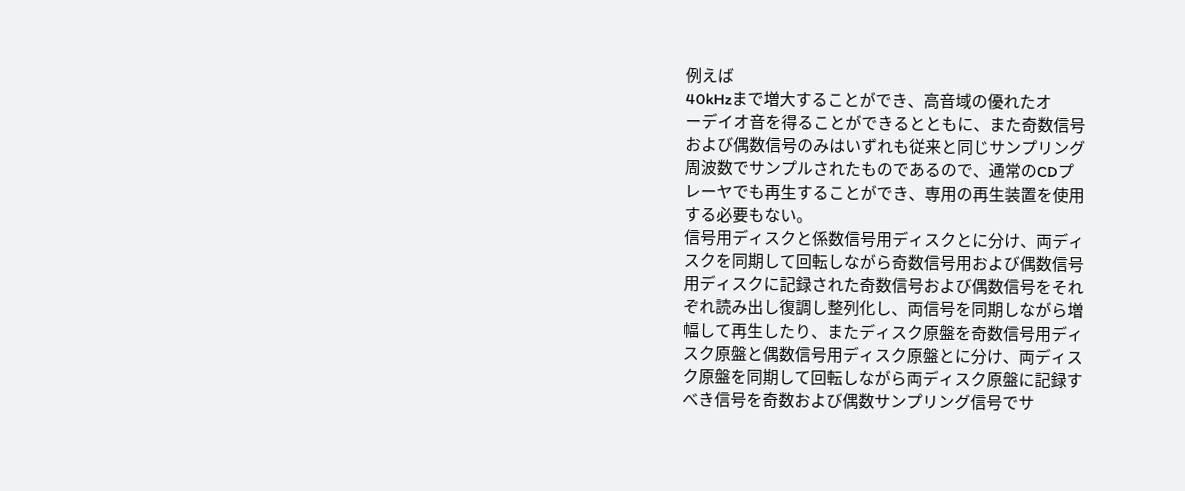例えば
40kHzまで増大することができ、高音域の優れたオ
ーデイオ音を得ることができるとともに、また奇数信号
および偶数信号のみはいずれも従来と同じサンプリング
周波数でサンプルされたものであるので、通常のCDプ
レーヤでも再生することができ、専用の再生装置を使用
する必要もない。
信号用ディスクと係数信号用ディスクとに分け、両ディ
スクを同期して回転しながら奇数信号用および偶数信号
用ディスクに記録された奇数信号および偶数信号をそれ
ぞれ読み出し復調し整列化し、両信号を同期しながら増
幅して再生したり、またディスク原盤を奇数信号用ディ
スク原盤と偶数信号用ディスク原盤とに分け、両ディス
ク原盤を同期して回転しながら両ディスク原盤に記録す
べき信号を奇数および偶数サンプリング信号でサ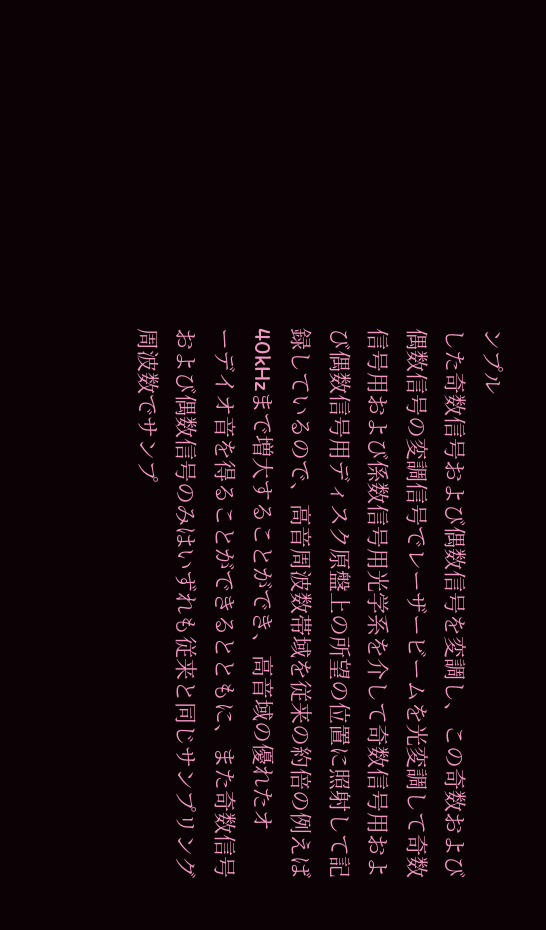ンプル
した奇数信号および偶数信号を変調し、この奇数および
偶数信号の変調信号でレーザービームを光変調して奇数
信号用および係数信号用光学系を介して奇数信号用およ
び偶数信号用ディスク原盤上の所望の位置に照射して記
録しているので、高音周波数帯域を従来の約倍の例えば
40kHzまで増大することができ、高音域の優れたオ
ーデイオ音を得ることができるとともに、また奇数信号
および偶数信号のみはいずれも従来と同じサンプリング
周波数でサンプ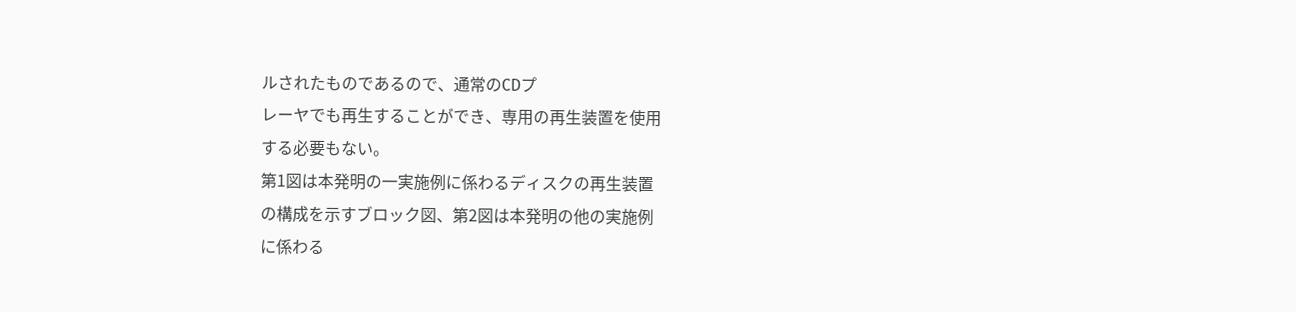ルされたものであるので、通常のCDプ
レーヤでも再生することができ、専用の再生装置を使用
する必要もない。
第1図は本発明の一実施例に係わるディスクの再生装置
の構成を示すブロック図、第2図は本発明の他の実施例
に係わる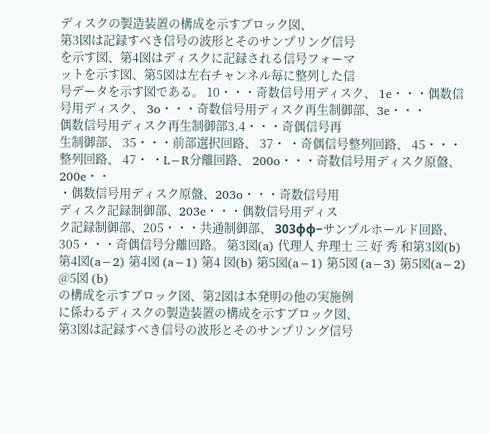ディスクの製造装置の構成を示すブロック図、
第3図は記録すべき信号の波形とそのサンプリング信号
を示す図、第4図はディスクに記録される信号フォーマ
ットを示す図、第5図は左右チャンネル毎に整列した信
号データを示す図である。 10・・・奇数信号用ディスク、 1e・・・偶数信号用ディスク、 3o・・・奇数信号用ディスク再生制御部、3e・・・
偶数信号用ディスク再生制御部3.4・・・奇偶信号再
生制御部、 35・・・前部選択回路、 37・ ・奇偶信号整列回路、 45・・・整列回路、 47・ ・L−R分離回路、 200o・・・奇数信号用ディスク原盤、200e・・
・偶数信号用ディスク原盤、203o・・・奇数信号用
ディスク記録制御部、203e・・・偶数信号用ディス
ク記録制御部、205・・・共通制御部、 303φφ−サンプルホールド回路、 305・・・奇偶信号分離回路。 第3図(a) 代理人 弁理士 三 好 秀 和第3図(b) 第4図(a−2) 第4図 (a−1) 第4 図(b) 第5図(a−1) 第5図 (a−3) 第5図(a−2) @5図 (b)
の構成を示すブロック図、第2図は本発明の他の実施例
に係わるディスクの製造装置の構成を示すブロック図、
第3図は記録すべき信号の波形とそのサンプリング信号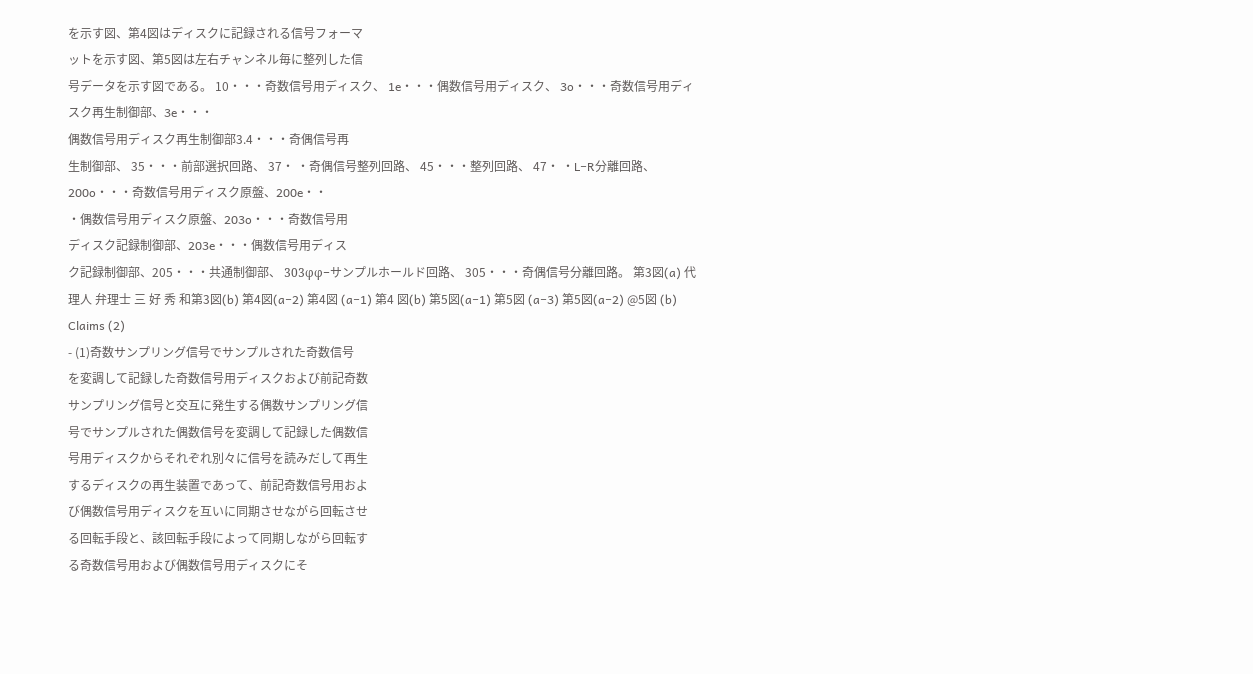を示す図、第4図はディスクに記録される信号フォーマ
ットを示す図、第5図は左右チャンネル毎に整列した信
号データを示す図である。 10・・・奇数信号用ディスク、 1e・・・偶数信号用ディスク、 3o・・・奇数信号用ディスク再生制御部、3e・・・
偶数信号用ディスク再生制御部3.4・・・奇偶信号再
生制御部、 35・・・前部選択回路、 37・ ・奇偶信号整列回路、 45・・・整列回路、 47・ ・L−R分離回路、 200o・・・奇数信号用ディスク原盤、200e・・
・偶数信号用ディスク原盤、203o・・・奇数信号用
ディスク記録制御部、203e・・・偶数信号用ディス
ク記録制御部、205・・・共通制御部、 303φφ−サンプルホールド回路、 305・・・奇偶信号分離回路。 第3図(a) 代理人 弁理士 三 好 秀 和第3図(b) 第4図(a−2) 第4図 (a−1) 第4 図(b) 第5図(a−1) 第5図 (a−3) 第5図(a−2) @5図 (b)
Claims (2)
- (1)奇数サンプリング信号でサンプルされた奇数信号
を変調して記録した奇数信号用ディスクおよび前記奇数
サンプリング信号と交互に発生する偶数サンプリング信
号でサンプルされた偶数信号を変調して記録した偶数信
号用ディスクからそれぞれ別々に信号を読みだして再生
するディスクの再生装置であって、前記奇数信号用およ
び偶数信号用ディスクを互いに同期させながら回転させ
る回転手段と、該回転手段によって同期しながら回転す
る奇数信号用および偶数信号用ディスクにそ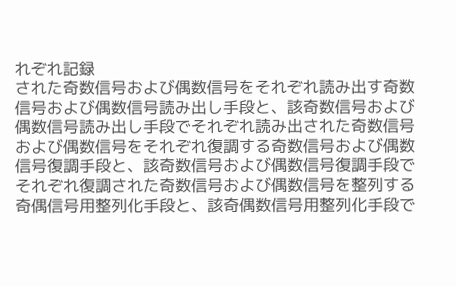れぞれ記録
された奇数信号および偶数信号をそれぞれ読み出す奇数
信号および偶数信号読み出し手段と、該奇数信号および
偶数信号読み出し手段でそれぞれ読み出された奇数信号
および偶数信号をそれぞれ復調する奇数信号および偶数
信号復調手段と、該奇数信号および偶数信号復調手段で
それぞれ復調された奇数信号および偶数信号を整列する
奇偶信号用整列化手段と、該奇偶数信号用整列化手段で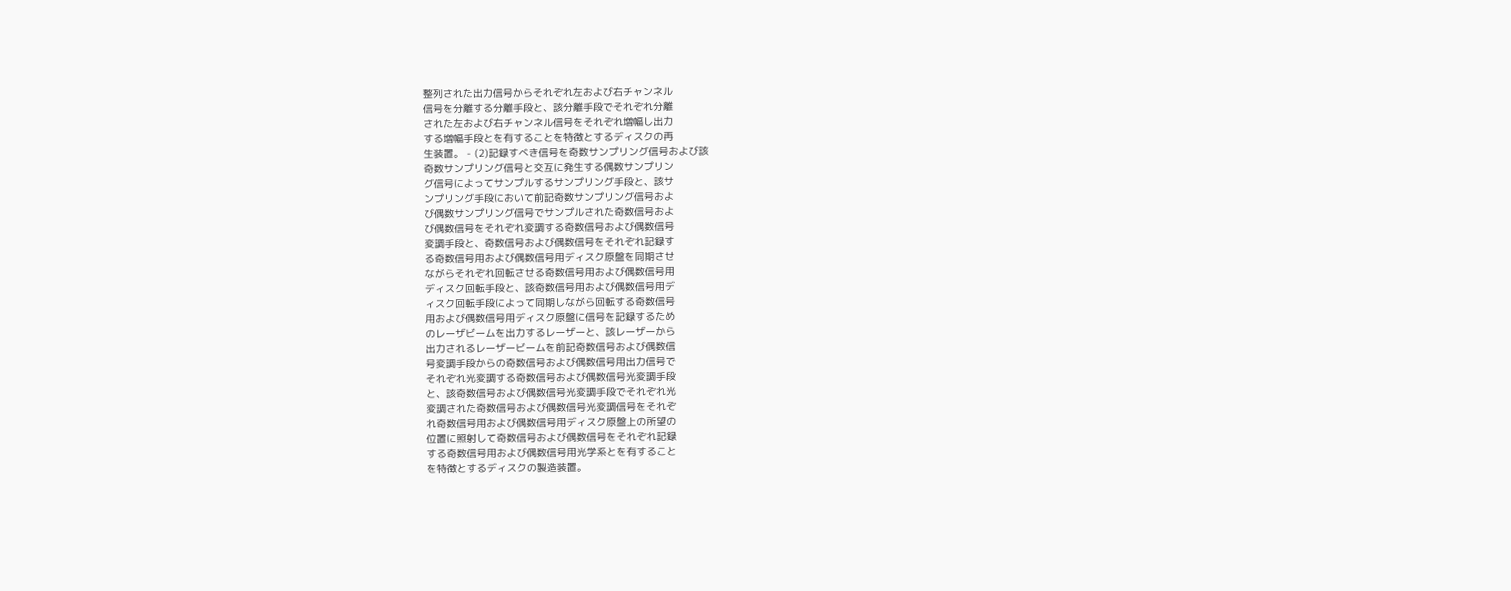整列された出力信号からそれぞれ左および右チャンネル
信号を分離する分離手段と、該分離手段でそれぞれ分離
された左および右チャンネル信号をそれぞれ増幅し出力
する増幅手段とを有することを特徴とするディスクの再
生装置。 - (2)記録すべき信号を奇数サンプリング信号および該
奇数サンプリング信号と交互に発生する偶数サンプリン
グ信号によってサンプルするサンプリング手段と、該サ
ンプリング手段において前記奇数サンプリング信号およ
び偶数サンプリング信号でサンプルされた奇数信号およ
び偶数信号をそれぞれ変調する奇数信号および偶数信号
変調手段と、奇数信号および偶数信号をそれぞれ記録す
る奇数信号用および偶数信号用ディスク原盤を同期させ
ながらそれぞれ回転させる奇数信号用および偶数信号用
ディスク回転手段と、該奇数信号用および偶数信号用デ
ィスク回転手段によって同期しながら回転する奇数信号
用および偶数信号用ディスク原盤に信号を記録するため
のレーザビームを出力するレーザーと、該レーザーから
出力されるレーザービームを前記奇数信号および偶数信
号変調手段からの奇数信号および偶数信号用出力信号で
それぞれ光変調する奇数信号および偶数信号光変調手段
と、該奇数信号および偶数信号光変調手段でそれぞれ光
変調された奇数信号および偶数信号光変調信号をそれぞ
れ奇数信号用および偶数信号用ディスク原盤上の所望の
位置に照射して奇数信号および偶数信号をそれぞれ記録
する奇数信号用および偶数信号用光学系とを有すること
を特徴とするディスクの製造装置。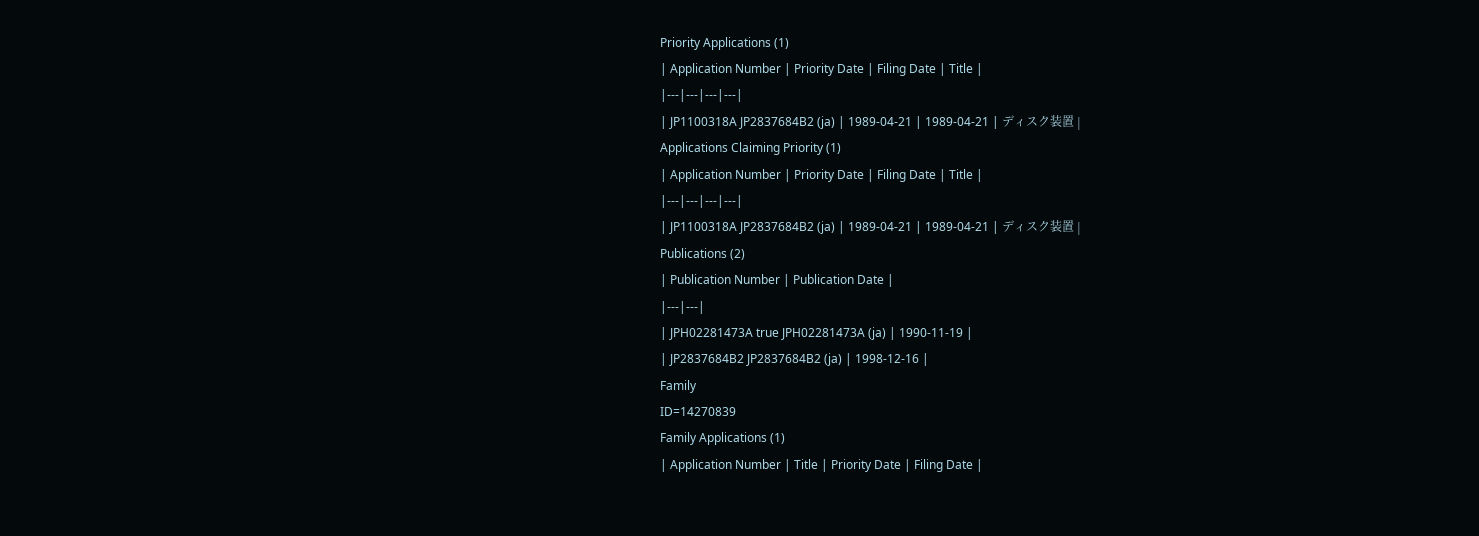Priority Applications (1)
| Application Number | Priority Date | Filing Date | Title |
|---|---|---|---|
| JP1100318A JP2837684B2 (ja) | 1989-04-21 | 1989-04-21 | ディスク装置 |
Applications Claiming Priority (1)
| Application Number | Priority Date | Filing Date | Title |
|---|---|---|---|
| JP1100318A JP2837684B2 (ja) | 1989-04-21 | 1989-04-21 | ディスク装置 |
Publications (2)
| Publication Number | Publication Date |
|---|---|
| JPH02281473A true JPH02281473A (ja) | 1990-11-19 |
| JP2837684B2 JP2837684B2 (ja) | 1998-12-16 |
Family
ID=14270839
Family Applications (1)
| Application Number | Title | Priority Date | Filing Date |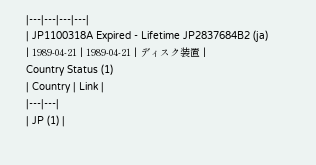|---|---|---|---|
| JP1100318A Expired - Lifetime JP2837684B2 (ja) | 1989-04-21 | 1989-04-21 | ディスク装置 |
Country Status (1)
| Country | Link |
|---|---|
| JP (1) |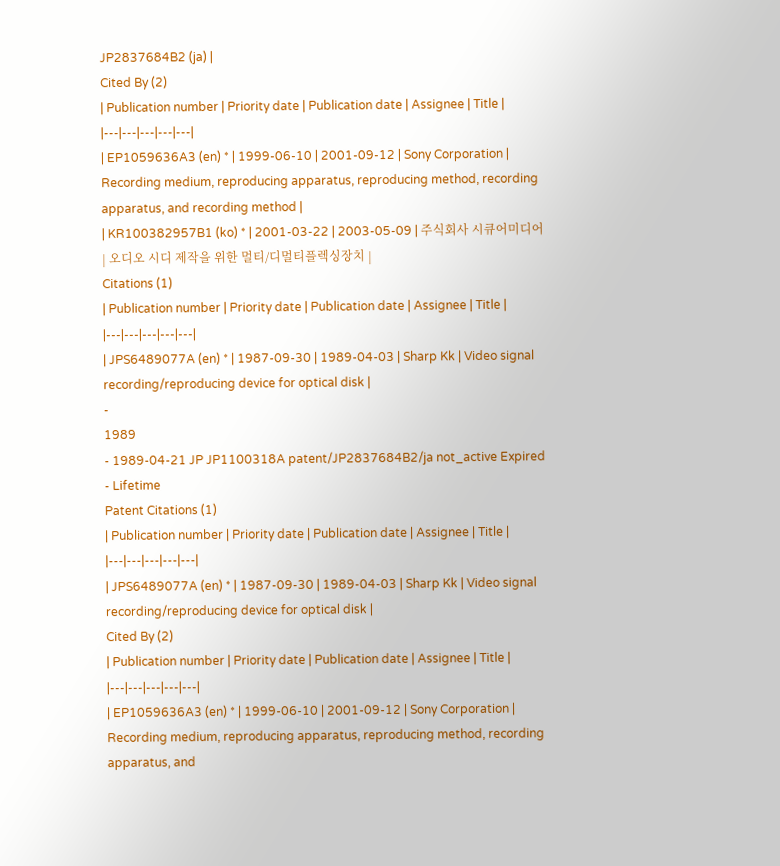JP2837684B2 (ja) |
Cited By (2)
| Publication number | Priority date | Publication date | Assignee | Title |
|---|---|---|---|---|
| EP1059636A3 (en) * | 1999-06-10 | 2001-09-12 | Sony Corporation | Recording medium, reproducing apparatus, reproducing method, recording apparatus, and recording method |
| KR100382957B1 (ko) * | 2001-03-22 | 2003-05-09 | 주식회사 시큐어미디어 | 오디오 시디 제작을 위한 멀티/디멀티플렉싱장치 |
Citations (1)
| Publication number | Priority date | Publication date | Assignee | Title |
|---|---|---|---|---|
| JPS6489077A (en) * | 1987-09-30 | 1989-04-03 | Sharp Kk | Video signal recording/reproducing device for optical disk |
-
1989
- 1989-04-21 JP JP1100318A patent/JP2837684B2/ja not_active Expired - Lifetime
Patent Citations (1)
| Publication number | Priority date | Publication date | Assignee | Title |
|---|---|---|---|---|
| JPS6489077A (en) * | 1987-09-30 | 1989-04-03 | Sharp Kk | Video signal recording/reproducing device for optical disk |
Cited By (2)
| Publication number | Priority date | Publication date | Assignee | Title |
|---|---|---|---|---|
| EP1059636A3 (en) * | 1999-06-10 | 2001-09-12 | Sony Corporation | Recording medium, reproducing apparatus, reproducing method, recording apparatus, and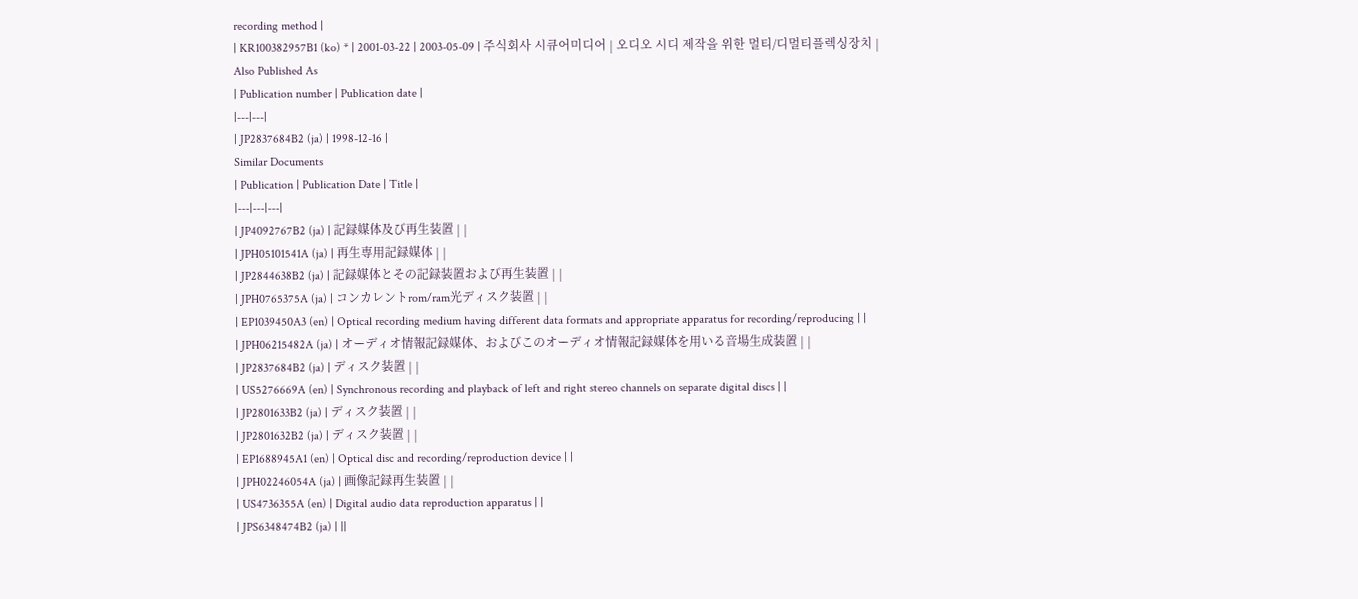recording method |
| KR100382957B1 (ko) * | 2001-03-22 | 2003-05-09 | 주식회사 시큐어미디어 | 오디오 시디 제작을 위한 멀티/디멀티플렉싱장치 |
Also Published As
| Publication number | Publication date |
|---|---|
| JP2837684B2 (ja) | 1998-12-16 |
Similar Documents
| Publication | Publication Date | Title |
|---|---|---|
| JP4092767B2 (ja) | 記録媒体及び再生装置 | |
| JPH05101541A (ja) | 再生専用記録媒体 | |
| JP2844638B2 (ja) | 記録媒体とその記録装置および再生装置 | |
| JPH0765375A (ja) | コンカレントrom/ram光ディスク装置 | |
| EP1039450A3 (en) | Optical recording medium having different data formats and appropriate apparatus for recording/reproducing | |
| JPH06215482A (ja) | オーディオ情報記録媒体、およびこのオーディオ情報記録媒体を用いる音場生成装置 | |
| JP2837684B2 (ja) | ディスク装置 | |
| US5276669A (en) | Synchronous recording and playback of left and right stereo channels on separate digital discs | |
| JP2801633B2 (ja) | ディスク装置 | |
| JP2801632B2 (ja) | ディスク装置 | |
| EP1688945A1 (en) | Optical disc and recording/reproduction device | |
| JPH02246054A (ja) | 画像記録再生装置 | |
| US4736355A (en) | Digital audio data reproduction apparatus | |
| JPS6348474B2 (ja) | ||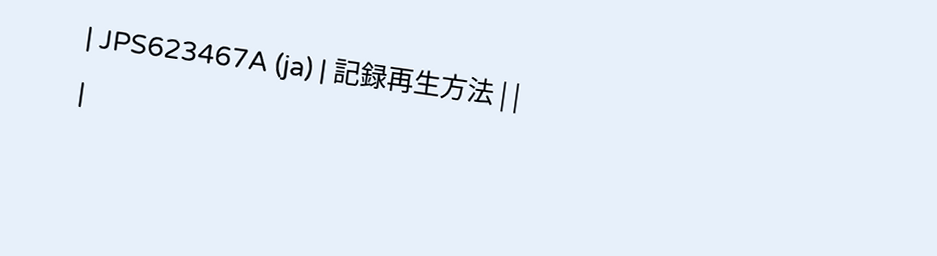| JPS623467A (ja) | 記録再生方法 | |
|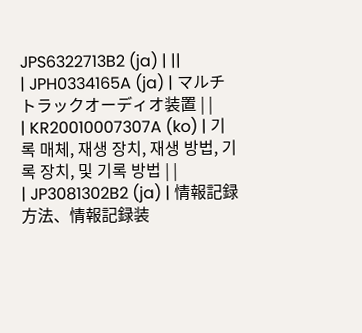JPS6322713B2 (ja) | ||
| JPH0334165A (ja) | マルチトラックオーディオ装置 | |
| KR20010007307A (ko) | 기록 매체, 재생 장치, 재생 방법, 기록 장치, 및 기록 방법 | |
| JP3081302B2 (ja) | 情報記録方法、情報記録装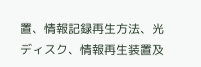置、情報記録再生方法、光ディスク、情報再生装置及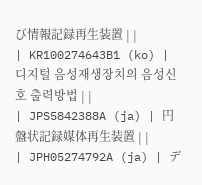び情報記録再生装置 | |
| KR100274643B1 (ko) | 디지털 음성재생장치의 음성신호 출력방법 | |
| JPS5842388A (ja) | 円盤状記録媒体再生装置 | |
| JPH05274792A (ja) | デ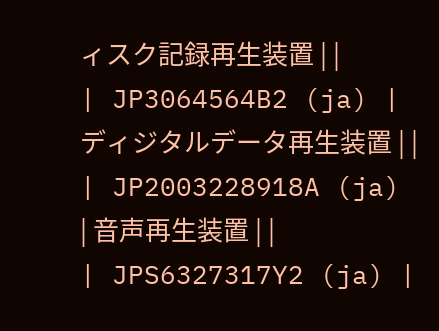ィスク記録再生装置 | |
| JP3064564B2 (ja) | ディジタルデータ再生装置 | |
| JP2003228918A (ja) | 音声再生装置 | |
| JPS6327317Y2 (ja) |